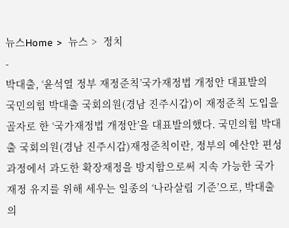뉴스Home >  뉴스 >  정치
-
박대출, ‘윤석열 정부 재정준칙’국가재정법 개정안 대표발의
국민의힘 박대출 국회의원(경남 진주시갑)이 재정준칙 도입을 골자로 한 ‘국가재정법 개정안’을 대표발의했다. 국민의힘 박대출 국회의원(경남 진주시갑)재정준칙이란, 정부의 예산안 편성 과정에서 과도한 확장재정을 방지함으로써 지속 가능한 국가재정 유지를 위해 세우는 일종의 ‘나라살림 기준’으로, 박대출 의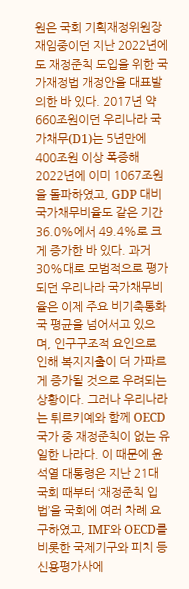원은 국회 기획재정위원장 재임중이던 지난 2022년에도 재정준칙 도입을 위한 국가재정법 개정안을 대표발의한 바 있다. 2017년 약 660조원이던 우리나라 국가채무(D1)는 5년만에 400조원 이상 폭증해 2022년에 이미 1067조원을 돌파하였고, GDP 대비 국가채무비율도 같은 기간 36.0%에서 49.4%로 크게 증가한 바 있다. 과거 30%대로 모범적으로 평가되던 우리나라 국가채무비율은 이제 주요 비기축통화국 평균을 넘어서고 있으며, 인구구조적 요인으로 인해 복지지출이 더 가파르게 증가될 것으로 우려되는 상황이다. 그러나 우리나라는 튀르키예와 함께 OECD 국가 중 재정준칙이 없는 유일한 나라다. 이 때문에 윤석열 대통령은 지난 21대 국회 때부터 ‘재정준칙 입법’을 국회에 여러 차례 요구하였고, IMF와 OECD를 비롯한 국제기구와 피치 등 신용평가사에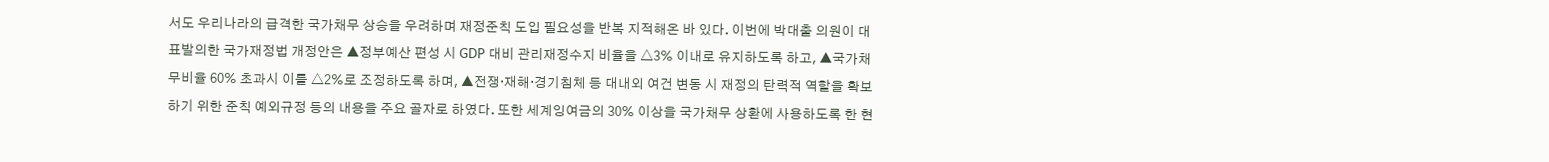서도 우리나라의 급격한 국가채무 상승을 우려하며 재정준칙 도입 필요성을 반복 지적해온 바 있다. 이번에 박대출 의원이 대표발의한 국가재정법 개정안은 ▲정부예산 편성 시 GDP 대비 관리재정수지 비율을 △3% 이내로 유지하도록 하고, ▲국가채무비율 60% 초과시 이를 △2%로 조정하도록 하며, ▲전쟁·재해·경기침체 등 대내외 여건 변동 시 재정의 탄력적 역할을 확보하기 위한 준칙 예외규정 등의 내용을 주요 골자로 하였다. 또한 세계잉여금의 30% 이상을 국가채무 상환에 사용하도록 한 현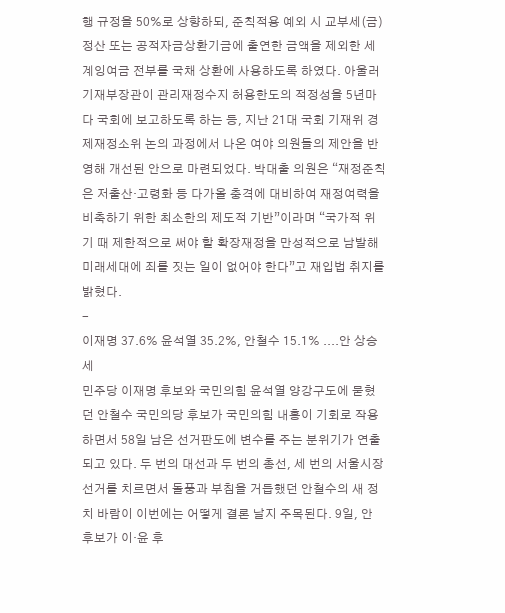행 규정을 50%로 상향하되, 준칙적용 예외 시 교부세(금) 정산 또는 공적자금상환기금에 출연한 금액을 제외한 세계잉여금 전부를 국채 상환에 사용하도록 하였다. 아울러 기재부장관이 관리재정수지 허용한도의 적정성을 5년마다 국회에 보고하도록 하는 등, 지난 21대 국회 기재위 경제재정소위 논의 과정에서 나온 여야 의원들의 제안을 반영해 개선된 안으로 마련되었다. 박대출 의원은 “재정준칙은 저출산·고령화 등 다가올 충격에 대비하여 재정여력을 비축하기 위한 최소한의 제도적 기반”이라며 “국가적 위기 때 제한적으로 써야 할 확장재정을 만성적으로 남발해 미래세대에 죄를 짓는 일이 없어야 한다”고 재입법 취지를 밝혔다.
-
이재명 37.6% 윤석열 35.2%, 안철수 15.1% ....안 상승세
민주당 이재명 후보와 국민의힘 윤석열 양강구도에 묻혔던 안철수 국민의당 후보가 국민의힘 내홍이 기회로 작용하면서 58일 남은 선거판도에 변수를 주는 분위기가 연출되고 있다. 두 번의 대선과 두 번의 총선, 세 번의 서울시장 선거를 치르면서 돌풍과 부침을 거듭했던 안철수의 새 정치 바람이 이번에는 어떻게 결론 날지 주목된다. 9일, 안 후보가 이·윤 후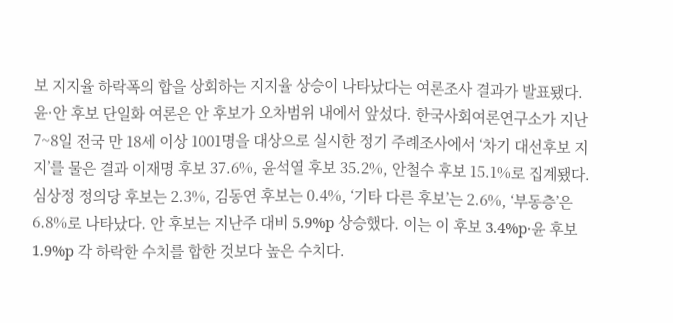보 지지율 하락폭의 합을 상회하는 지지율 상승이 나타났다는 여론조사 결과가 발표됐다. 윤·안 후보 단일화 여론은 안 후보가 오차범위 내에서 앞섰다. 한국사회여론연구소가 지난 7~8일 전국 만 18세 이상 1001명을 대상으로 실시한 정기 주례조사에서 ‘차기 대선후보 지지’를 물은 결과 이재명 후보 37.6%, 윤석열 후보 35.2%, 안철수 후보 15.1%로 집계됐다. 심상정 정의당 후보는 2.3%, 김동연 후보는 0.4%, ‘기타 다른 후보’는 2.6%, ‘부동층’은 6.8%로 나타났다. 안 후보는 지난주 대비 5.9%p 상승했다. 이는 이 후보 3.4%p·윤 후보 1.9%p 각 하락한 수치를 합한 것보다 높은 수치다.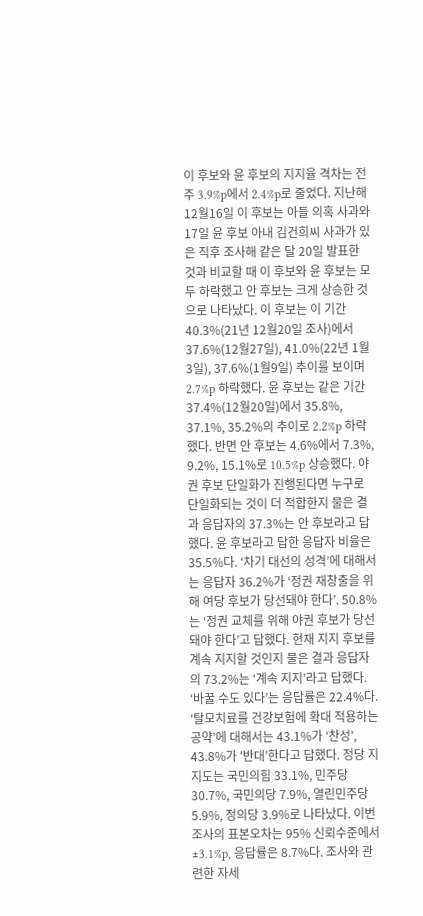이 후보와 윤 후보의 지지율 격차는 전주 3.9%p에서 2.4%p로 줄었다. 지난해 12월16일 이 후보는 아들 의혹 사과와 17일 윤 후보 아내 김건희씨 사과가 있은 직후 조사해 같은 달 20일 발표한 것과 비교할 때 이 후보와 윤 후보는 모두 하락했고 안 후보는 크게 상승한 것으로 나타났다. 이 후보는 이 기간 40.3%(21년 12월20일 조사)에서 37.6%(12월27일), 41.0%(22년 1월3일), 37.6%(1월9일) 추이를 보이며 2.7%p 하락했다. 윤 후보는 같은 기간 37.4%(12월20일)에서 35.8%, 37.1%, 35.2%의 추이로 2.2%p 하락했다. 반면 안 후보는 4.6%에서 7.3%, 9.2%, 15.1%로 10.5%p 상승했다. 야권 후보 단일화가 진행된다면 누구로 단일화되는 것이 더 적합한지 물은 결과 응답자의 37.3%는 안 후보라고 답했다. 윤 후보라고 답한 응답자 비율은 35.5%다. ‘차기 대선의 성격’에 대해서는 응답자 36.2%가 ‘정권 재창출을 위해 여당 후보가 당선돼야 한다’. 50.8%는 ‘정권 교체를 위해 야권 후보가 당선돼야 한다’고 답했다. 현재 지지 후보를 계속 지지할 것인지 물은 결과 응답자의 73.2%는 ‘계속 지지’라고 답했다. ‘바꿀 수도 있다’는 응답률은 22.4%다. ‘탈모치료를 건강보험에 확대 적용하는 공약’에 대해서는 43.1%가 ‘찬성’, 43.8%가 '반대’한다고 답했다. 정당 지지도는 국민의힘 33.1%, 민주당 30.7%, 국민의당 7.9%, 열린민주당 5.9%, 정의당 3.9%로 나타났다. 이번 조사의 표본오차는 95% 신뢰수준에서 ±3.1%p, 응답률은 8.7%다. 조사와 관련한 자세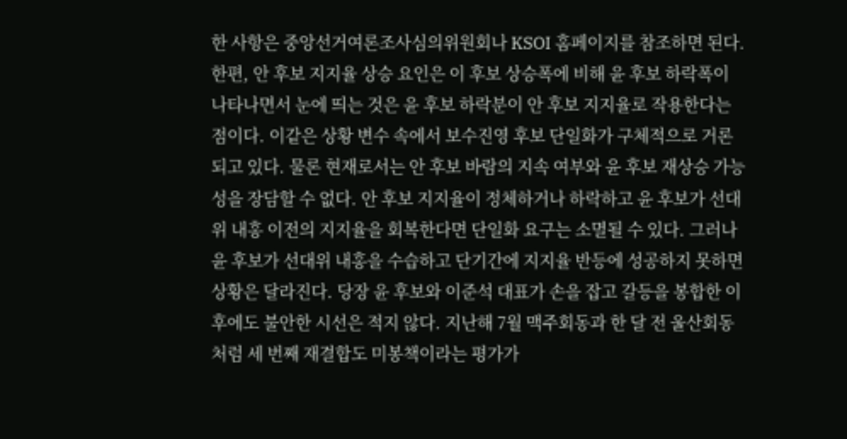한 사항은 중앙선거여론조사심의위원회나 KSOI 홈페이지를 참조하면 된다. 한편, 안 후보 지지율 상승 요인은 이 후보 상승폭에 비해 윤 후보 하락폭이 나타나면서 눈에 띄는 것은 윤 후보 하락분이 안 후보 지지율로 작용한다는 점이다. 이같은 상황 변수 속에서 보수진영 후보 단일화가 구체적으로 거론되고 있다. 물론 현재로서는 안 후보 바람의 지속 여부와 윤 후보 재상승 가능성을 장담할 수 없다. 안 후보 지지율이 정체하거나 하락하고 윤 후보가 선대위 내홍 이전의 지지율을 회복한다면 단일화 요구는 소멸될 수 있다. 그러나 윤 후보가 선대위 내홍을 수습하고 단기간에 지지율 반등에 성공하지 못하면 상황은 달라진다. 당장 윤 후보와 이준석 대표가 손을 잡고 갈등을 봉합한 이후에도 불안한 시선은 적지 않다. 지난해 7월 맥주회동과 한 달 전 울산회동처럼 세 번째 재결합도 미봉책이라는 평가가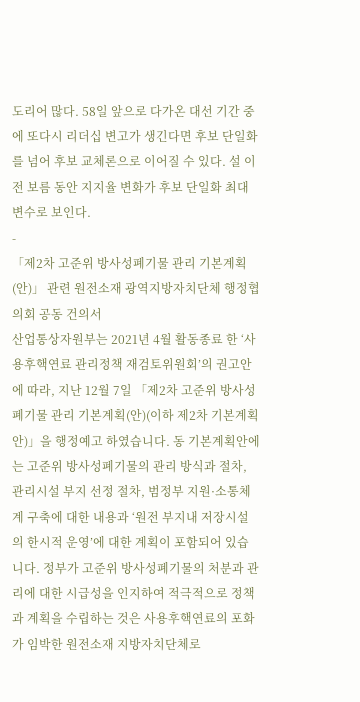도리어 많다. 58일 앞으로 다가온 대선 기간 중에 또다시 리더십 변고가 생긴다면 후보 단일화를 넘어 후보 교체론으로 이어질 수 있다. 설 이전 보름 동안 지지율 변화가 후보 단일화 최대 변수로 보인다.
-
「제2차 고준위 방사성폐기물 관리 기본계획(안)」 관련 원전소재 광역지방자치단체 행정협의회 공동 건의서
산업통상자원부는 2021년 4월 활동종료 한 ‘사용후핵연료 관리정책 재검토위원회’의 권고안에 따라, 지난 12월 7일 「제2차 고준위 방사성폐기물 관리 기본계획(안)(이하 제2차 기본계획안)」을 행정예고 하였습니다. 동 기본계획안에는 고준위 방사성폐기물의 관리 방식과 절차, 관리시설 부지 선정 절차, 범정부 지원·소통체계 구축에 대한 내용과 ‘원전 부지내 저장시설의 한시적 운영’에 대한 계획이 포함되어 있습니다. 정부가 고준위 방사성폐기물의 처분과 관리에 대한 시급성을 인지하여 적극적으로 정책과 계획을 수립하는 것은 사용후핵연료의 포화가 임박한 원전소재 지방자치단체로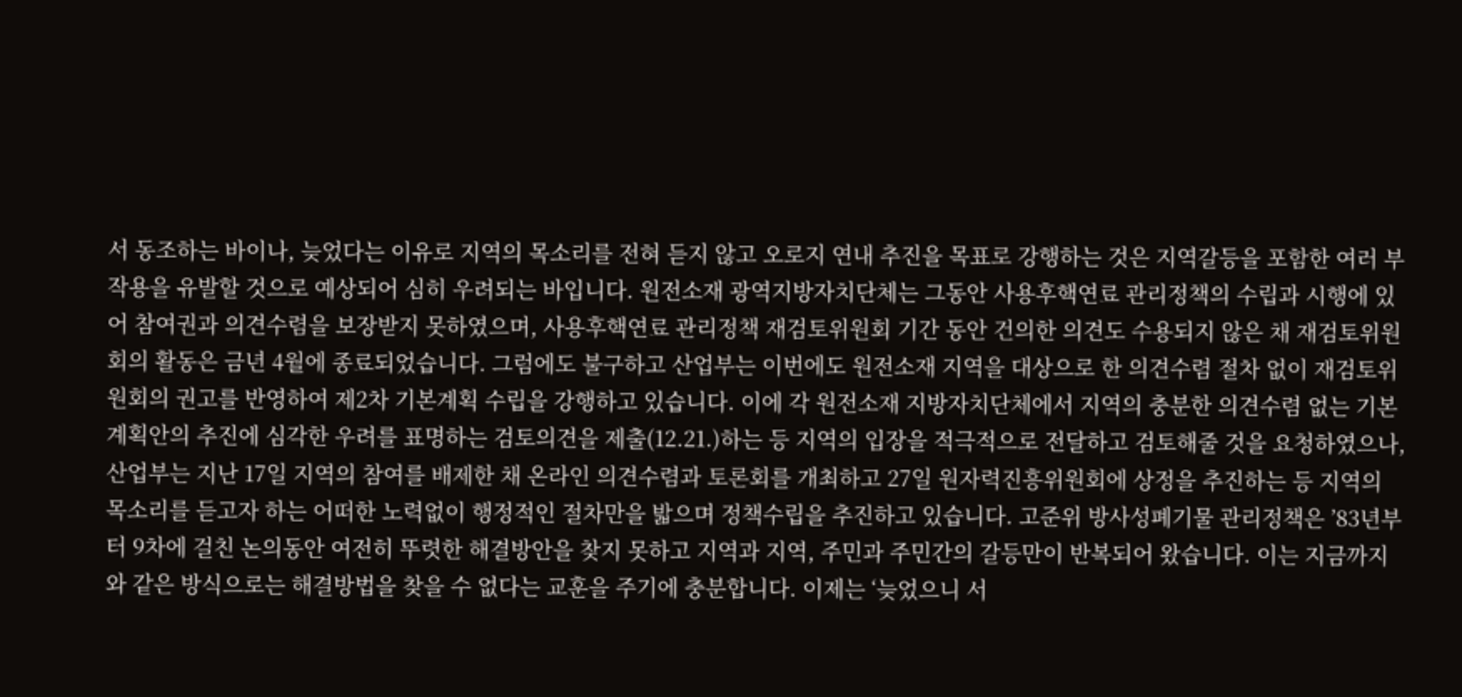서 동조하는 바이나, 늦었다는 이유로 지역의 목소리를 전혀 듣지 않고 오로지 연내 추진을 목표로 강행하는 것은 지역갈등을 포함한 여러 부작용을 유발할 것으로 예상되어 심히 우려되는 바입니다. 원전소재 광역지방자치단체는 그동안 사용후핵연료 관리정책의 수립과 시행에 있어 참여권과 의견수렴을 보장받지 못하였으며, 사용후핵연료 관리정책 재검토위원회 기간 동안 건의한 의견도 수용되지 않은 채 재검토위원회의 활동은 금년 4월에 종료되었습니다. 그럼에도 불구하고 산업부는 이번에도 원전소재 지역을 대상으로 한 의견수렴 절차 없이 재검토위원회의 권고를 반영하여 제2차 기본계획 수립을 강행하고 있습니다. 이에 각 원전소재 지방자치단체에서 지역의 충분한 의견수렴 없는 기본계획안의 추진에 심각한 우려를 표명하는 검토의견을 제출(12.21.)하는 등 지역의 입장을 적극적으로 전달하고 검토해줄 것을 요청하였으나, 산업부는 지난 17일 지역의 참여를 배제한 채 온라인 의견수렴과 토론회를 개최하고 27일 원자력진흥위원회에 상정을 추진하는 등 지역의 목소리를 듣고자 하는 어떠한 노력없이 행정적인 절차만을 밟으며 정책수립을 추진하고 있습니다. 고준위 방사성폐기물 관리정책은 ’83년부터 9차에 걸친 논의동안 여전히 뚜렷한 해결방안을 찾지 못하고 지역과 지역, 주민과 주민간의 갈등만이 반복되어 왔습니다. 이는 지금까지와 같은 방식으로는 해결방법을 찾을 수 없다는 교훈을 주기에 충분합니다. 이제는 ‘늦었으니 서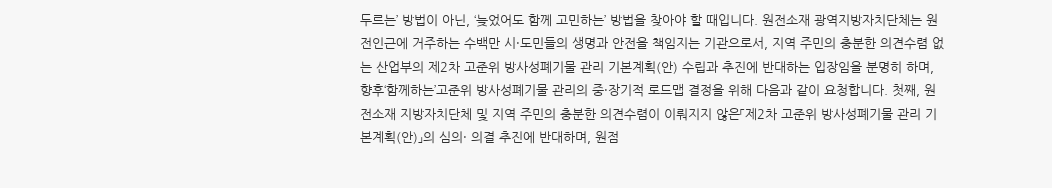두르는’ 방법이 아닌, ‘늦었어도 함께 고민하는’ 방법을 찾아야 할 때입니다. 원전소재 광역지방자치단체는 원전인근에 거주하는 수백만 시·도민들의 생명과 안전을 책임지는 기관으로서, 지역 주민의 충분한 의견수렴 없는 산업부의 제2차 고준위 방사성폐기물 관리 기본계획(안) 수립과 추진에 반대하는 입장임을 분명히 하며, 향후‘함께하는’고준위 방사성폐기물 관리의 중·장기적 로드맵 결정을 위해 다음과 같이 요청합니다. 첫째, 원전소재 지방자치단체 및 지역 주민의 충분한 의견수렴이 이뤄지지 않은「제2차 고준위 방사성폐기물 관리 기본계획(안)」의 심의· 의결 추진에 반대하며, 원점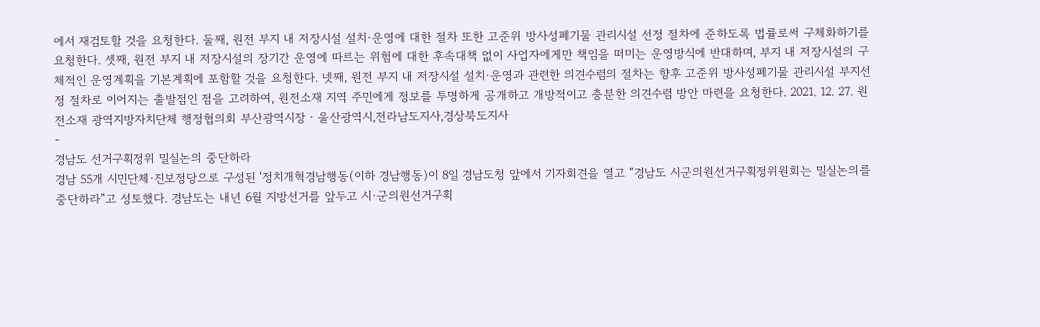에서 재검토할 것을 요청한다. 둘째, 원전 부지 내 저장시설 설치·운영에 대한 절차 또한 고준위 방사성폐기물 관리시설 선정 절차에 준하도록 법률로써 구체화하기를 요청한다. 셋째, 원전 부지 내 저장시설의 장기간 운영에 따르는 위험에 대한 후속대책 없이 사업자에게만 책임을 떠미는 운영방식에 반대하며, 부지 내 저장시설의 구체적인 운영계획을 기본계획에 포함할 것을 요청한다. 넷째, 원전 부지 내 저장시설 설치·운영과 관련한 의견수렴의 절차는 향후 고준위 방사성폐기물 관리시설 부지선정 절차로 이어지는 출발점인 점을 고려하여, 원전소재 지역 주민에게 정보를 투명하게 공개하고 개방적이고 충분한 의견수렴 방안 마련을 요청한다. 2021. 12. 27. 원전소재 광역지방자치단체 행정협의회 부산광역시장‧울산광역시,전라남도지사,경상북도지사
-
경남도 선거구획정위 밀실논의 중단하라
경남 55개 시민단체·진보정당으로 구성된 ‘정치개혁경남행동(이하 경남행동)이 8일 경남도청 앞에서 기자회견을 열고 “경남도 시군의원선거구획정위원회는 밀실논의를 중단하라”고 성토했다. 경남도는 내년 6월 지방선거를 앞두고 시·군의원선거구획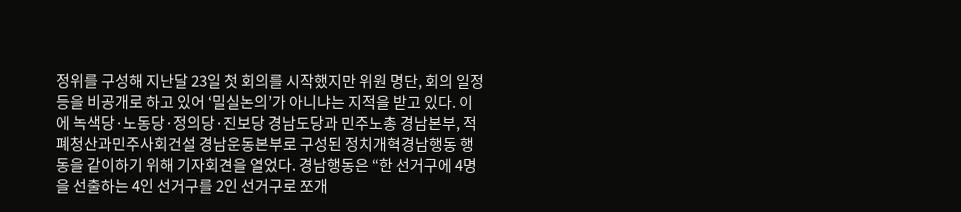정위를 구성해 지난달 23일 첫 회의를 시작했지만 위원 명단, 회의 일정 등을 비공개로 하고 있어 ‘밀실논의’가 아니냐는 지적을 받고 있다. 이에 녹색당·노동당·정의당·진보당 경남도당과 민주노총 경남본부, 적폐청산과민주사회건설 경남운동본부로 구성된 정치개혁경남행동 행동을 같이하기 위해 기자회견을 열었다. 경남행동은 “한 선거구에 4명을 선출하는 4인 선거구를 2인 선거구로 쪼개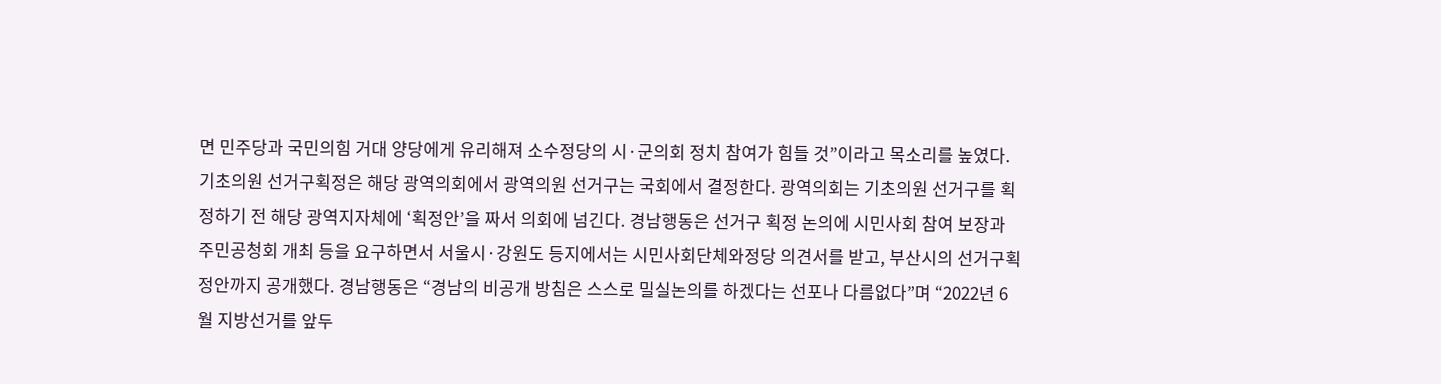면 민주당과 국민의힘 거대 양당에게 유리해져 소수정당의 시·군의회 정치 참여가 힘들 것”이라고 목소리를 높였다. 기초의원 선거구획정은 해당 광역의회에서 광역의원 선거구는 국회에서 결정한다. 광역의회는 기초의원 선거구를 획정하기 전 해당 광역지자체에 ‘획정안’을 짜서 의회에 넘긴다. 경남행동은 선거구 획정 논의에 시민사회 참여 보장과 주민공청회 개최 등을 요구하면서 서울시·강원도 등지에서는 시민사회단체와정당 의견서를 받고, 부산시의 선거구획정안까지 공개했다. 경남행동은 “경남의 비공개 방침은 스스로 밀실논의를 하겠다는 선포나 다름없다”며 “2022년 6월 지방선거를 앞두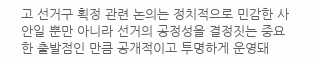고 선거구 획정 관련 논의는 정치적으로 민감한 사안일 뿐만 아니라 선거의 공정성을 결정짓는 중요한 출발점인 만큼 공개적이고 투명하게 운영돼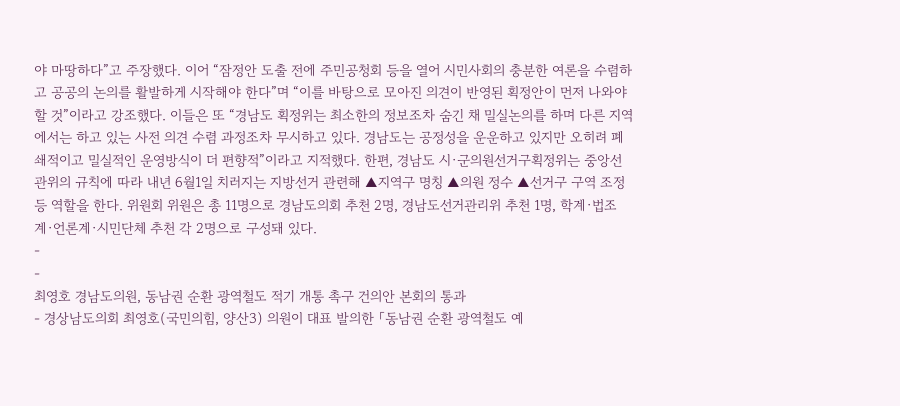야 마땅하다”고 주장했다. 이어 “잠정안 도출 전에 주민공청회 등을 열어 시민사회의 충분한 여론을 수렴하고 공공의 논의를 활발하게 시작해야 한다”며 “이를 바탕으로 모아진 의견이 반영된 획정안이 먼저 나와야 할 것”이라고 강조했다. 이들은 또 “경남도 획정위는 최소한의 정보조차 숨긴 채 밀실논의를 하며 다른 지역에서는 하고 있는 사전 의견 수렴 과정조차 무시하고 있다. 경남도는 공정성을 운운하고 있지만 오히려 폐쇄적이고 밀실적인 운영방식이 더 편향적”이라고 지적했다. 한편, 경남도 시·군의원선거구획정위는 중앙선관위의 규칙에 따라 내년 6월1일 치러지는 지방선거 관련해 ▲지역구 명칭 ▲의원 정수 ▲선거구 구역 조정 등 역할을 한다. 위원회 위원은 총 11명으로 경남도의회 추천 2명, 경남도선거관리위 추천 1명, 학계·법조계·언론계·시민단체 추천 각 2명으로 구성돼 있다.
-
-
최영호 경남도의원, 동남권 순환 광역철도 적기 개통 촉구 건의안 본회의 통과
- 경상남도의회 최영호(국민의힘, 양산3) 의원이 대표 발의한 「동남권 순환 광역철도 예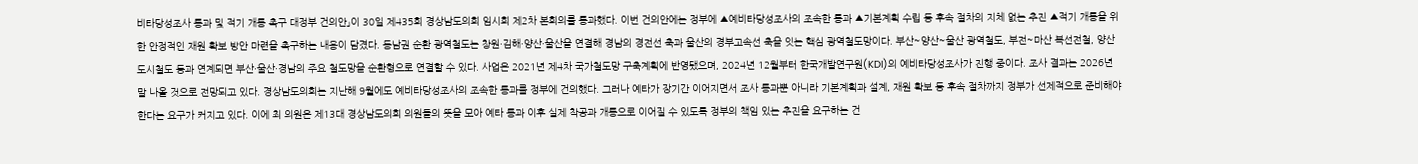비타당성조사 통과 및 적기 개통 촉구 대정부 건의안」이 30일 제435회 경상남도의회 임시회 제2차 본회의를 통과했다. 이번 건의안에는 정부에 ▲예비타당성조사의 조속한 통과 ▲기본계획 수립 등 후속 절차의 지체 없는 추진 ▲적기 개통을 위한 안정적인 재원 확보 방안 마련을 촉구하는 내용이 담겼다. 동남권 순환 광역철도는 창원·김해·양산·울산을 연결해 경남의 경전선 축과 울산의 경부고속선 축을 잇는 핵심 광역철도망이다. 부산~양산~울산 광역철도, 부전~마산 복선전철, 양산 도시철도 등과 연계되면 부산·울산·경남의 주요 철도망을 순환형으로 연결할 수 있다. 사업은 2021년 제4차 국가철도망 구축계획에 반영됐으며, 2024년 12월부터 한국개발연구원(KDI)의 예비타당성조사가 진행 중이다. 조사 결과는 2026년 말 나올 것으로 전망되고 있다. 경상남도의회는 지난해 9월에도 예비타당성조사의 조속한 통과를 정부에 건의했다. 그러나 예타가 장기간 이어지면서 조사 통과뿐 아니라 기본계획과 설계, 재원 확보 등 후속 절차까지 정부가 선제적으로 준비해야 한다는 요구가 커지고 있다. 이에 최 의원은 제13대 경상남도의회 의원들의 뜻을 모아 예타 통과 이후 실제 착공과 개통으로 이어질 수 있도록 정부의 책임 있는 추진을 요구하는 건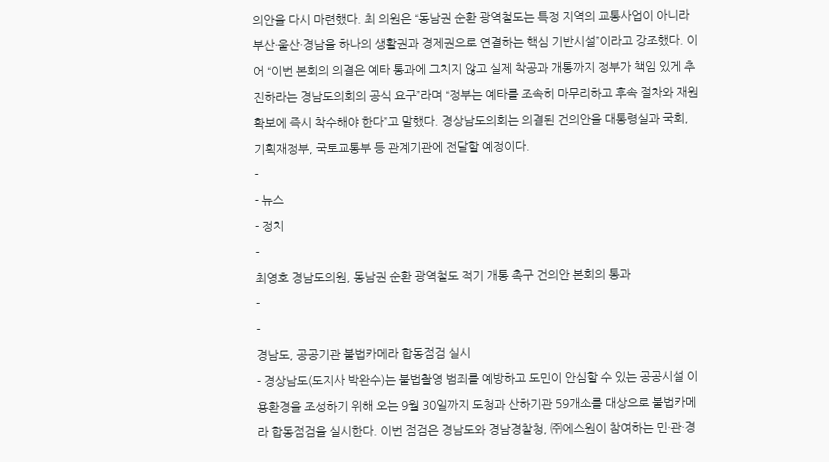의안을 다시 마련했다. 최 의원은 “동남권 순환 광역철도는 특정 지역의 교통사업이 아니라 부산·울산·경남을 하나의 생활권과 경제권으로 연결하는 핵심 기반시설”이라고 강조했다. 이어 “이번 본회의 의결은 예타 통과에 그치지 않고 실제 착공과 개통까지 정부가 책임 있게 추진하라는 경남도의회의 공식 요구”라며 “정부는 예타를 조속히 마무리하고 후속 절차와 재원 확보에 즉시 착수해야 한다”고 말했다. 경상남도의회는 의결된 건의안을 대통령실과 국회, 기획재정부, 국토교통부 등 관계기관에 전달할 예정이다.
-
- 뉴스
- 정치
-
최영호 경남도의원, 동남권 순환 광역철도 적기 개통 촉구 건의안 본회의 통과
-
-
경남도, 공공기관 불법카메라 합동점검 실시
- 경상남도(도지사 박완수)는 불법촬영 범죄를 예방하고 도민이 안심할 수 있는 공공시설 이용환경을 조성하기 위해 오는 9월 30일까지 도청과 산하기관 59개소를 대상으로 불법카메라 합동점검을 실시한다. 이번 점검은 경남도와 경남경찰청, ㈜에스원이 참여하는 민·관·경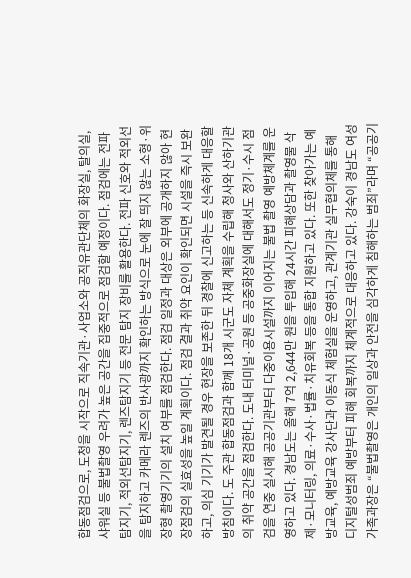합동점검으로, 도청을 시작으로 직속기관·사업소와 공직유관단체의 화장실, 탈의실, 샤워실 등 불법촬영 우려가 높은 공간을 집중적으로 점검할 예정이다. 점검에는 전파탐지기, 적외선탐지기, 렌즈탐지기 등 전문 탐지 장비를 활용한다. 전파 신호와 적외선을 탐지하고 카메라 렌즈의 반사광까지 확인하는 방식으로 눈에 잘 띄지 않는 소형·위장형 촬영기기의 설치 여부를 점검한다. 점검 일정과 대상은 외부에 공개하지 않아 현장점검의 실효성을 높일 계획이다. 점검 결과 취약 요인이 확인되면 시설을 즉시 보완하고, 의심 기기가 발견될 경우 현장을 보존한 뒤 경찰에 신고하는 등 신속하게 대응할 방침이다. 도 주관 합동점검과 함께 18개 시군도 자체 계획을 수립해 청사와 산하기관의 취약 공간을 점검한다. 도내 터미널·공원 등 공중화장실에 대해서도 정기·수시 점검을 연중 실시해 공공기관부터 다중이용시설까지 이어지는 불법 촬영 예방체계를 운영하고 있다. 경남도는 올해 7억 2,644만 원을 투입해 24시간 피해상담과 촬영물 삭제·모니터링, 의료·수사·법률·치유회복 등을 통합 지원하고 있다. 또한 찾아가는 예방교육, 예방교육 강사단과 이동식 체험실을 운영하고, 관계기관 실무협의체를 통해 디지털성범죄 예방부터 피해 회복까지 체계적으로 대응하고 있다. 강숙이 경남도 여성가족과장은 “불법촬영은 개인의 일상과 안전을 심각하게 침해하는 범죄”라며 “공공기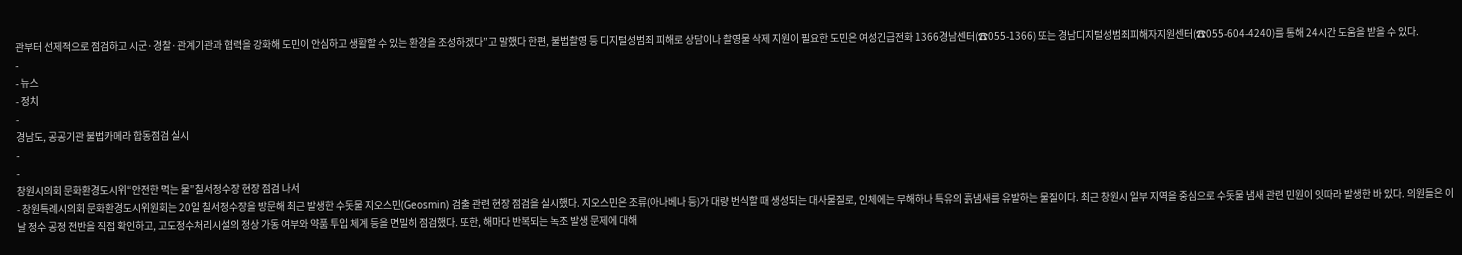관부터 선제적으로 점검하고 시군·경찰·관계기관과 협력을 강화해 도민이 안심하고 생활할 수 있는 환경을 조성하겠다”고 말했다 한편, 불법촬영 등 디지털성범죄 피해로 상담이나 촬영물 삭제 지원이 필요한 도민은 여성긴급전화 1366경남센터(☎055-1366) 또는 경남디지털성범죄피해자지원센터(☎055-604-4240)를 통해 24시간 도움을 받을 수 있다.
-
- 뉴스
- 정치
-
경남도, 공공기관 불법카메라 합동점검 실시
-
-
창원시의회 문화환경도시위“안전한 먹는 물”칠서정수장 현장 점검 나서
- 창원특례시의회 문화환경도시위원회는 20일 칠서정수장을 방문해 최근 발생한 수돗물 지오스민(Geosmin) 검출 관련 현장 점검을 실시했다. 지오스민은 조류(아나베나 등)가 대량 번식할 때 생성되는 대사물질로, 인체에는 무해하나 특유의 흙냄새를 유발하는 물질이다. 최근 창원시 일부 지역을 중심으로 수돗물 냄새 관련 민원이 잇따라 발생한 바 있다. 의원들은 이날 정수 공정 전반을 직접 확인하고, 고도정수처리시설의 정상 가동 여부와 약품 투입 체계 등을 면밀히 점검했다. 또한, 해마다 반복되는 녹조 발생 문제에 대해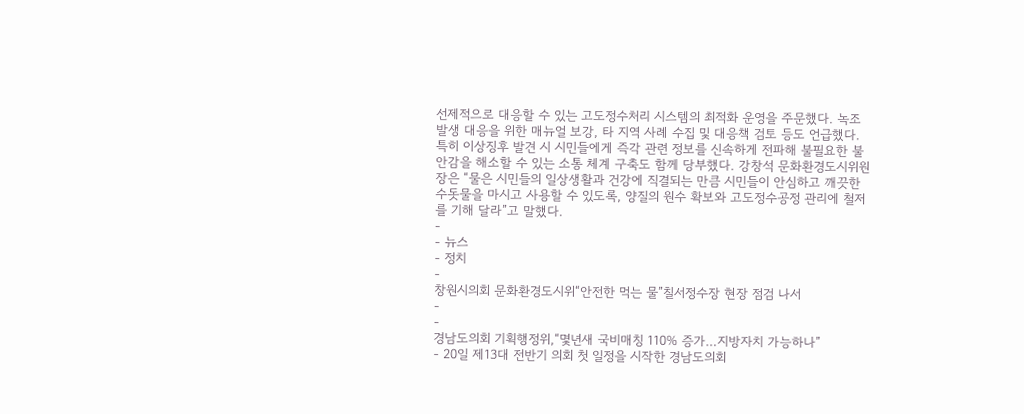선제적으로 대응할 수 있는 고도정수처리 시스템의 최적화 운영을 주문했다. 녹조 발생 대응을 위한 매뉴얼 보강, 타 지역 사례 수집 및 대응책 검토 등도 언급했다. 특히 이상징후 발견 시 시민들에게 즉각 관련 정보를 신속하게 전파해 불필요한 불안감을 해소할 수 있는 소통 체계 구축도 함께 당부했다. 강창석 문화환경도시위원장은 “물은 시민들의 일상생활과 건강에 직결되는 만큼 시민들이 안심하고 깨끗한 수돗물을 마시고 사용할 수 있도록, 양질의 원수 확보와 고도정수공정 관리에 철저를 기해 달라”고 말했다.
-
- 뉴스
- 정치
-
창원시의회 문화환경도시위“안전한 먹는 물”칠서정수장 현장 점검 나서
-
-
경남도의회 기획행정위,“몇년새 국비매칭 110% 증가…지방자치 가능하나”
- 20일 제13대 전반기 의회 첫 일정을 시작한 경남도의회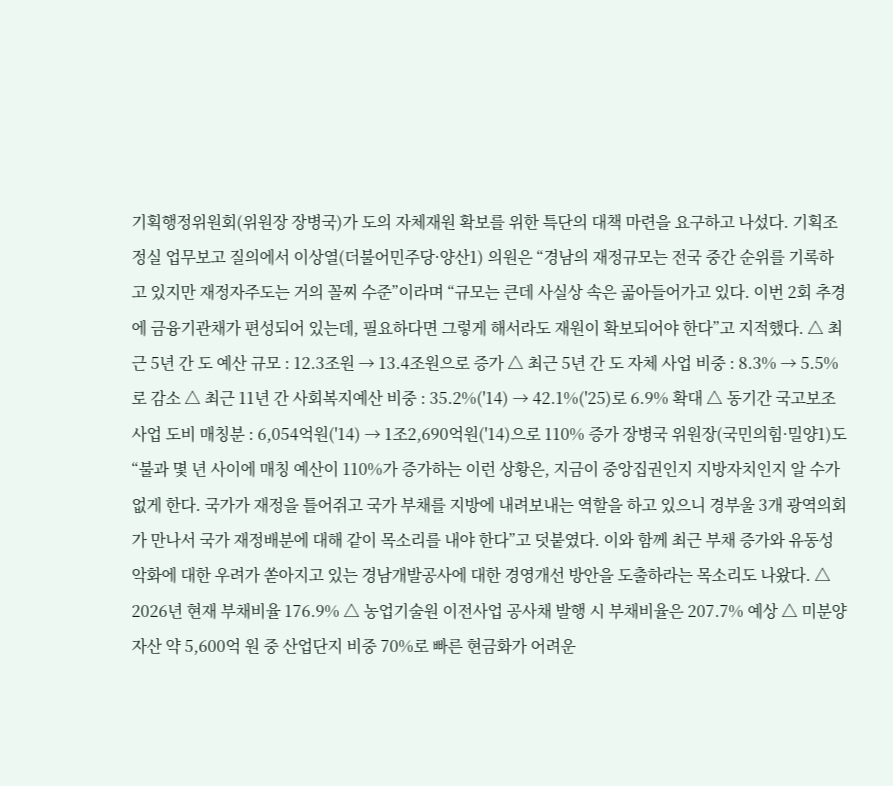기획행정위원회(위원장 장병국)가 도의 자체재원 확보를 위한 특단의 대책 마련을 요구하고 나섰다. 기획조정실 업무보고 질의에서 이상열(더불어민주당·양산1) 의원은 “경남의 재정규모는 전국 중간 순위를 기록하고 있지만 재정자주도는 거의 꼴찌 수준”이라며 “규모는 큰데 사실상 속은 곪아들어가고 있다. 이번 2회 추경에 금융기관채가 편성되어 있는데, 필요하다면 그렇게 해서라도 재원이 확보되어야 한다”고 지적했다. △ 최근 5년 간 도 예산 규모 : 12.3조원 → 13.4조원으로 증가 △ 최근 5년 간 도 자체 사업 비중 : 8.3% → 5.5%로 감소 △ 최근 11년 간 사회복지예산 비중 : 35.2%('14) → 42.1%('25)로 6.9% 확대 △ 동기간 국고보조사업 도비 매칭분 : 6,054억원('14) → 1조2,690억원('14)으로 110% 증가 장병국 위원장(국민의힘·밀양1)도 “불과 몇 년 사이에 매칭 예산이 110%가 증가하는 이런 상황은, 지금이 중앙집권인지 지방자치인지 알 수가 없게 한다. 국가가 재정을 틀어쥐고 국가 부채를 지방에 내려보내는 역할을 하고 있으니 경부울 3개 광역의회가 만나서 국가 재정배분에 대해 같이 목소리를 내야 한다”고 덧붙였다. 이와 함께 최근 부채 증가와 유동성 악화에 대한 우려가 쏟아지고 있는 경남개발공사에 대한 경영개선 방안을 도출하라는 목소리도 나왔다. △ 2026년 현재 부채비율 176.9% △ 농업기술원 이전사업 공사채 발행 시 부채비율은 207.7% 예상 △ 미분양 자산 약 5,600억 원 중 산업단지 비중 70%로 빠른 현금화가 어려운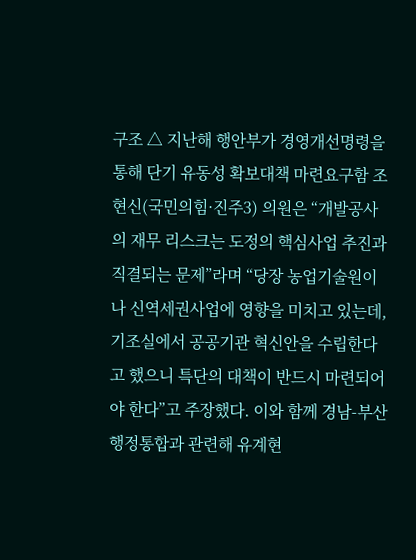구조 △ 지난해 행안부가 경영개선명령을 통해 단기 유동성 확보대책 마련요구함 조현신(국민의힘·진주3) 의원은 “개발공사의 재무 리스크는 도정의 핵심사업 추진과 직결되는 문제”라며 “당장 농업기술원이나 신역세권사업에 영향을 미치고 있는데, 기조실에서 공공기관 혁신안을 수립한다고 했으니 특단의 대책이 반드시 마련되어야 한다”고 주장했다. 이와 함께 경남-부산 행정통합과 관련해 유계현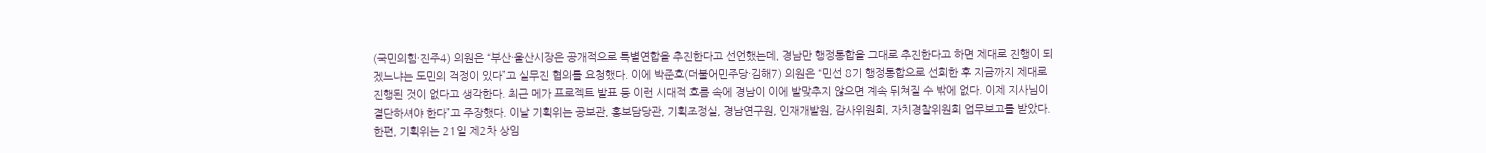(국민의힘·진주4) 의원은 “부산·울산시장은 공개적으로 특별연합을 추진한다고 선언했는데, 경남만 행정통합을 그대로 추진한다고 하면 제대로 진행이 되겠느냐는 도민의 걱정이 있다”고 실무진 협의를 요청했다. 이에 박준호(더불어민주당·김해7) 의원은 “민선 8기 행정통합으로 선회한 후 지금까지 제대로 진행된 것이 없다고 생각한다. 최근 메가 프로젝트 발표 등 이런 시대적 흐름 속에 경남이 이에 발맞추지 않으면 계속 뒤쳐질 수 밖에 없다. 이제 지사님이 결단하셔야 한다”고 주장했다. 이날 기획위는 공보관, 홍보담당관, 기획조정실, 경남연구원, 인재개발원, 감사위원회, 자치경찰위원회 업무보고를 받았다. 한편, 기획위는 21일 제2차 상임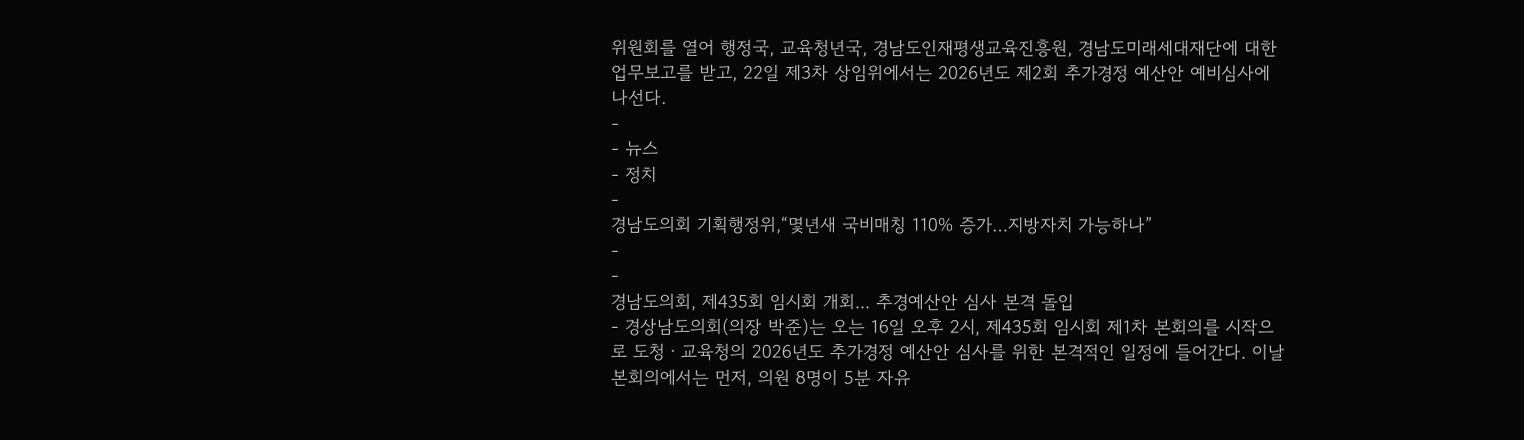위원회를 열어 행정국, 교육청년국, 경남도인재평생교육진흥원, 경남도미래세대재단에 대한 업무보고를 받고, 22일 제3차 상임위에서는 2026년도 제2회 추가경정 예산안 예비심사에 나선다.
-
- 뉴스
- 정치
-
경남도의회 기획행정위,“몇년새 국비매칭 110% 증가…지방자치 가능하나”
-
-
경남도의회, 제435회 임시회 개회... 추경예산안 심사 본격 돌입
- 경상남도의회(의장 박준)는 오는 16일 오후 2시, 제435회 임시회 제1차 본회의를 시작으로 도청ㆍ교육청의 2026년도 추가경정 예산안 심사를 위한 본격적인 일정에 들어간다. 이날 본회의에서는 먼저, 의원 8명이 5분 자유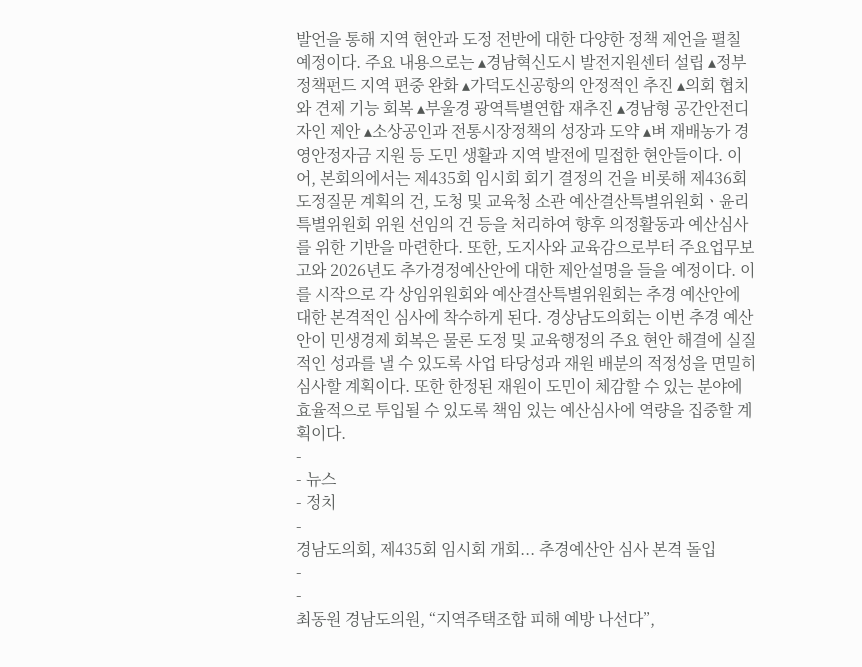발언을 통해 지역 현안과 도정 전반에 대한 다양한 정책 제언을 펼칠 예정이다. 주요 내용으로는 ▴경남혁신도시 발전지원센터 설립 ▴정부 정책펀드 지역 편중 완화 ▴가덕도신공항의 안정적인 추진 ▴의회 협치와 견제 기능 회복 ▴부울경 광역특별연합 재추진 ▴경남형 공간안전디자인 제안 ▴소상공인과 전통시장정책의 성장과 도약 ▴벼 재배농가 경영안정자금 지원 등 도민 생활과 지역 발전에 밀접한 현안들이다. 이어, 본회의에서는 제435회 임시회 회기 결정의 건을 비롯해 제436회 도정질문 계획의 건, 도청 및 교육청 소관 예산결산특별위원회ㆍ윤리특별위원회 위원 선임의 건 등을 처리하여 향후 의정활동과 예산심사를 위한 기반을 마련한다. 또한, 도지사와 교육감으로부터 주요업무보고와 2026년도 추가경정예산안에 대한 제안설명을 들을 예정이다. 이를 시작으로 각 상임위원회와 예산결산특별위원회는 추경 예산안에 대한 본격적인 심사에 착수하게 된다. 경상남도의회는 이번 추경 예산안이 민생경제 회복은 물론 도정 및 교육행정의 주요 현안 해결에 실질적인 성과를 낼 수 있도록 사업 타당성과 재원 배분의 적정성을 면밀히 심사할 계획이다. 또한 한정된 재원이 도민이 체감할 수 있는 분야에 효율적으로 투입될 수 있도록 책임 있는 예산심사에 역량을 집중할 계획이다.
-
- 뉴스
- 정치
-
경남도의회, 제435회 임시회 개회... 추경예산안 심사 본격 돌입
-
-
최동원 경남도의원, “지역주택조합 피해 예방 나선다”,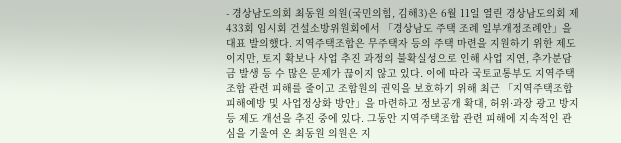- 경상남도의회 최동원 의원(국민의힘, 김해3)은 6월 11일 열린 경상남도의회 제433회 임시회 건설소방위원회에서 「경상남도 주택 조례 일부개정조례안」을 대표 발의했다. 지역주택조합은 무주택자 등의 주택 마련을 지원하기 위한 제도이지만, 토지 확보나 사업 추진 과정의 불확실성으로 인해 사업 지연, 추가분담금 발생 등 수 많은 문제가 끊이지 않고 있다. 이에 따라 국토교통부도 지역주택조합 관련 피해를 줄이고 조합원의 권익을 보호하기 위해 최근 「지역주택조합 피해예방 및 사업정상화 방안」을 마련하고 정보공개 확대, 허위·과장 광고 방지 등 제도 개선을 추진 중에 있다. 그동안 지역주택조합 관련 피해에 지속적인 관심을 기울여 온 최동원 의원은 지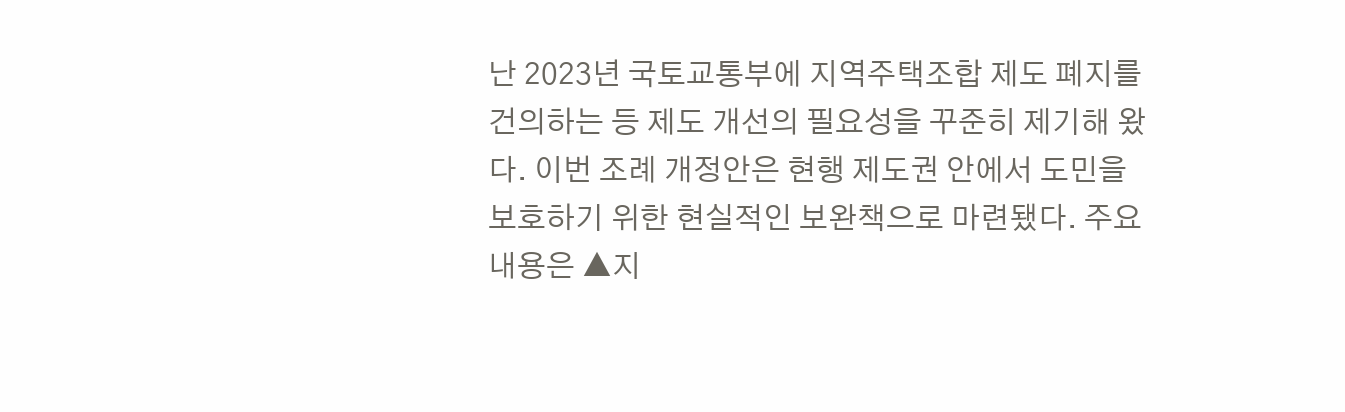난 2023년 국토교통부에 지역주택조합 제도 폐지를 건의하는 등 제도 개선의 필요성을 꾸준히 제기해 왔다. 이번 조례 개정안은 현행 제도권 안에서 도민을 보호하기 위한 현실적인 보완책으로 마련됐다. 주요 내용은 ▲지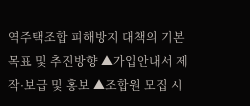역주택조합 피해방지 대책의 기본목표 및 추진방향 ▲가입안내서 제작·보급 및 홍보 ▲조합원 모집 시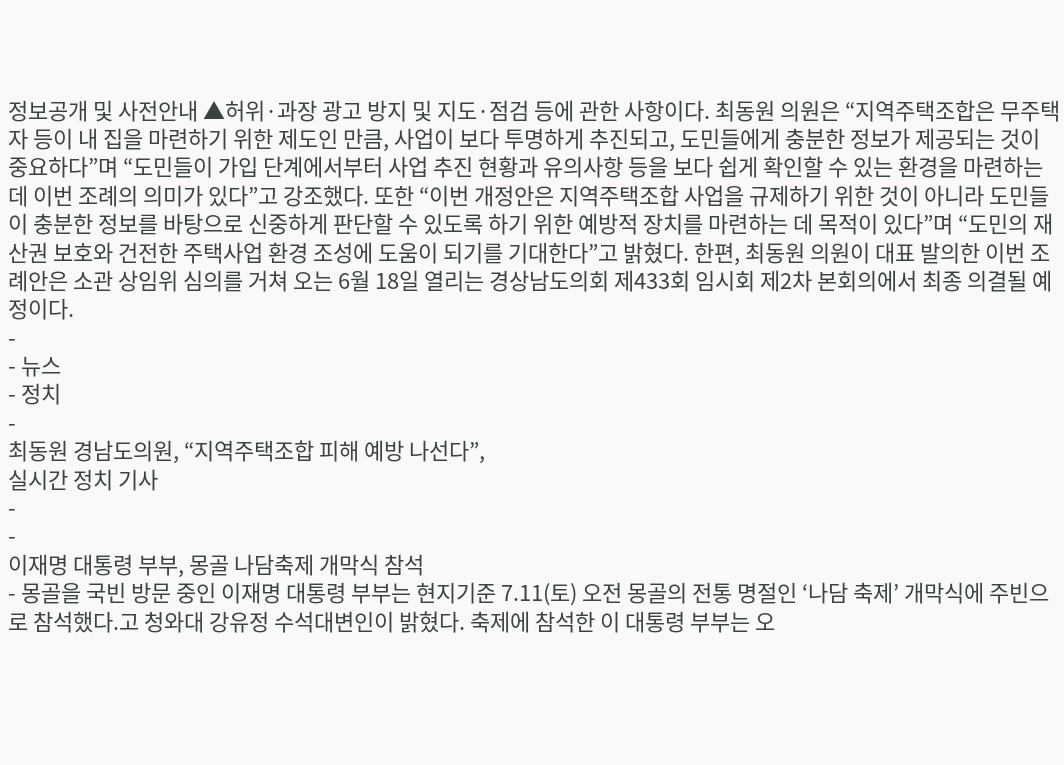정보공개 및 사전안내 ▲허위·과장 광고 방지 및 지도·점검 등에 관한 사항이다. 최동원 의원은 “지역주택조합은 무주택자 등이 내 집을 마련하기 위한 제도인 만큼, 사업이 보다 투명하게 추진되고, 도민들에게 충분한 정보가 제공되는 것이 중요하다”며 “도민들이 가입 단계에서부터 사업 추진 현황과 유의사항 등을 보다 쉽게 확인할 수 있는 환경을 마련하는 데 이번 조례의 의미가 있다”고 강조했다. 또한 “이번 개정안은 지역주택조합 사업을 규제하기 위한 것이 아니라 도민들이 충분한 정보를 바탕으로 신중하게 판단할 수 있도록 하기 위한 예방적 장치를 마련하는 데 목적이 있다”며 “도민의 재산권 보호와 건전한 주택사업 환경 조성에 도움이 되기를 기대한다”고 밝혔다. 한편, 최동원 의원이 대표 발의한 이번 조례안은 소관 상임위 심의를 거쳐 오는 6월 18일 열리는 경상남도의회 제433회 임시회 제2차 본회의에서 최종 의결될 예정이다.
-
- 뉴스
- 정치
-
최동원 경남도의원, “지역주택조합 피해 예방 나선다”,
실시간 정치 기사
-
-
이재명 대통령 부부, 몽골 나담축제 개막식 참석
- 몽골을 국빈 방문 중인 이재명 대통령 부부는 현지기준 7.11(토) 오전 몽골의 전통 명절인 ‘나담 축제’ 개막식에 주빈으로 참석했다.고 청와대 강유정 수석대변인이 밝혔다. 축제에 참석한 이 대통령 부부는 오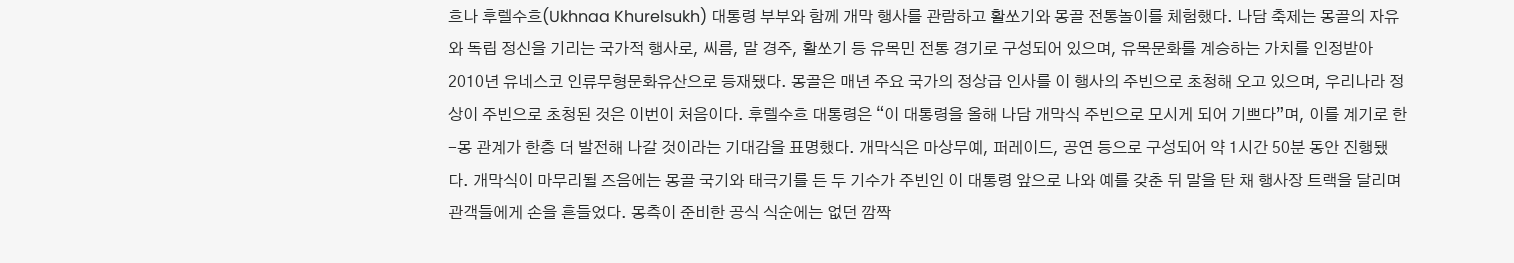흐나 후렐수흐(Ukhnaa Khurelsukh) 대통령 부부와 함께 개막 행사를 관람하고 활쏘기와 몽골 전통놀이를 체험했다. 나담 축제는 몽골의 자유와 독립 정신을 기리는 국가적 행사로, 씨름, 말 경주, 활쏘기 등 유목민 전통 경기로 구성되어 있으며, 유목문화를 계승하는 가치를 인정받아 2010년 유네스코 인류무형문화유산으로 등재됐다. 몽골은 매년 주요 국가의 정상급 인사를 이 행사의 주빈으로 초청해 오고 있으며, 우리나라 정상이 주빈으로 초청된 것은 이번이 처음이다. 후렐수흐 대통령은 “이 대통령을 올해 나담 개막식 주빈으로 모시게 되어 기쁘다”며, 이를 계기로 한-몽 관계가 한층 더 발전해 나갈 것이라는 기대감을 표명했다. 개막식은 마상무예, 퍼레이드, 공연 등으로 구성되어 약 1시간 50분 동안 진행됐다. 개막식이 마무리될 즈음에는 몽골 국기와 태극기를 든 두 기수가 주빈인 이 대통령 앞으로 나와 예를 갖춘 뒤 말을 탄 채 행사장 트랙을 달리며 관객들에게 손을 흔들었다. 몽측이 준비한 공식 식순에는 없던 깜짝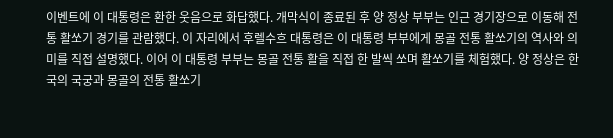이벤트에 이 대통령은 환한 웃음으로 화답했다. 개막식이 종료된 후 양 정상 부부는 인근 경기장으로 이동해 전통 활쏘기 경기를 관람했다. 이 자리에서 후렐수흐 대통령은 이 대통령 부부에게 몽골 전통 활쏘기의 역사와 의미를 직접 설명했다. 이어 이 대통령 부부는 몽골 전통 활을 직접 한 발씩 쏘며 활쏘기를 체험했다. 양 정상은 한국의 국궁과 몽골의 전통 활쏘기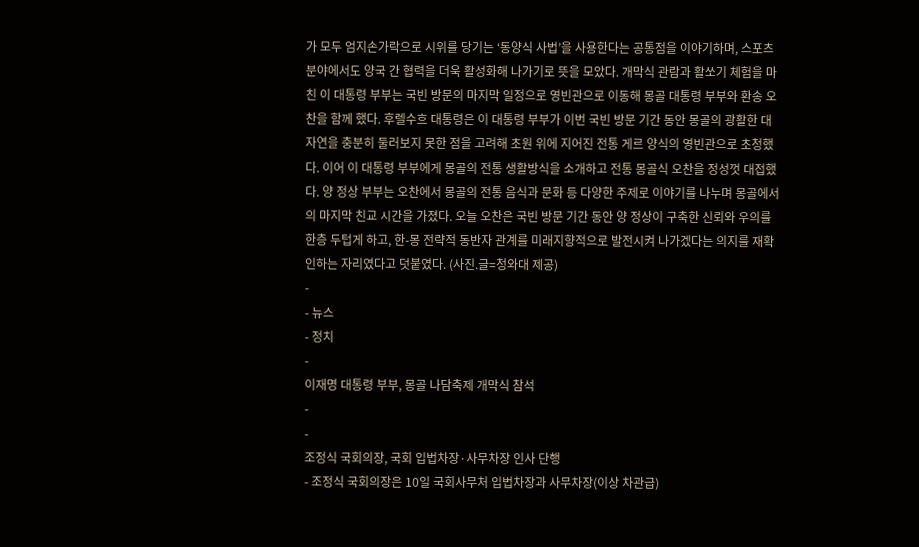가 모두 엄지손가락으로 시위를 당기는 ‘동양식 사법’을 사용한다는 공통점을 이야기하며, 스포츠 분야에서도 양국 간 협력을 더욱 활성화해 나가기로 뜻을 모았다. 개막식 관람과 활쏘기 체험을 마친 이 대통령 부부는 국빈 방문의 마지막 일정으로 영빈관으로 이동해 몽골 대통령 부부와 환송 오찬을 함께 했다. 후렐수흐 대통령은 이 대통령 부부가 이번 국빈 방문 기간 동안 몽골의 광활한 대자연을 충분히 둘러보지 못한 점을 고려해 초원 위에 지어진 전통 게르 양식의 영빈관으로 초청했다. 이어 이 대통령 부부에게 몽골의 전통 생활방식을 소개하고 전통 몽골식 오찬을 정성껏 대접했다. 양 정상 부부는 오찬에서 몽골의 전통 음식과 문화 등 다양한 주제로 이야기를 나누며 몽골에서의 마지막 친교 시간을 가졌다. 오늘 오찬은 국빈 방문 기간 동안 양 정상이 구축한 신뢰와 우의를 한층 두텁게 하고, 한-몽 전략적 동반자 관계를 미래지향적으로 발전시켜 나가겠다는 의지를 재확인하는 자리였다고 덧붙였다. (사진.글=청와대 제공)
-
- 뉴스
- 정치
-
이재명 대통령 부부, 몽골 나담축제 개막식 참석
-
-
조정식 국회의장, 국회 입법차장·사무차장 인사 단행
- 조정식 국회의장은 10일 국회사무처 입법차장과 사무차장(이상 차관급)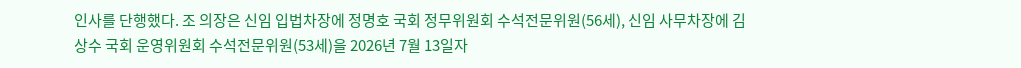인사를 단행했다. 조 의장은 신임 입법차장에 정명호 국회 정무위원회 수석전문위원(56세), 신임 사무차장에 김상수 국회 운영위원회 수석전문위원(53세)을 2026년 7월 13일자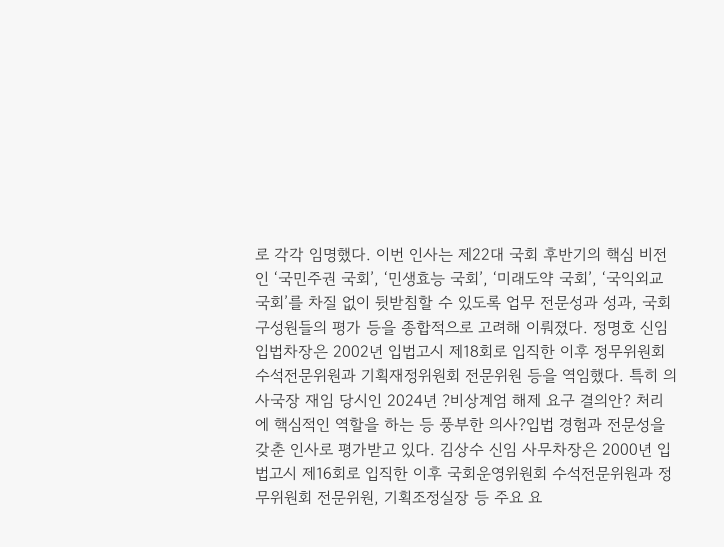로 각각 임명했다. 이번 인사는 제22대 국회 후반기의 핵심 비전인 ‘국민주권 국회’, ‘민생효능 국회’, ‘미래도약 국회’, ‘국익외교 국회’를 차질 없이 뒷받침할 수 있도록 업무 전문성과 성과, 국회 구성원들의 평가 등을 종합적으로 고려해 이뤄졌다. 정명호 신임 입법차장은 2002년 입법고시 제18회로 입직한 이후 정무위원회 수석전문위원과 기획재정위원회 전문위원 등을 역임했다. 특히 의사국장 재임 당시인 2024년 ?비상계엄 해제 요구 결의안? 처리에 핵심적인 역할을 하는 등 풍부한 의사?입법 경험과 전문성을 갖춘 인사로 평가받고 있다. 김상수 신임 사무차장은 2000년 입법고시 제16회로 입직한 이후 국회운영위원회 수석전문위원과 정무위원회 전문위원, 기획조정실장 등 주요 요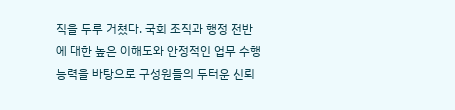직을 두루 거쳤다. 국회 조직과 행정 전반에 대한 높은 이해도와 안정적인 업무 수행 능력을 바탕으로 구성원들의 두터운 신뢰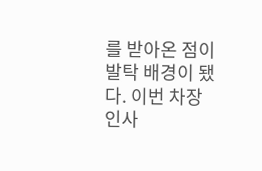를 받아온 점이 발탁 배경이 됐다. 이번 차장 인사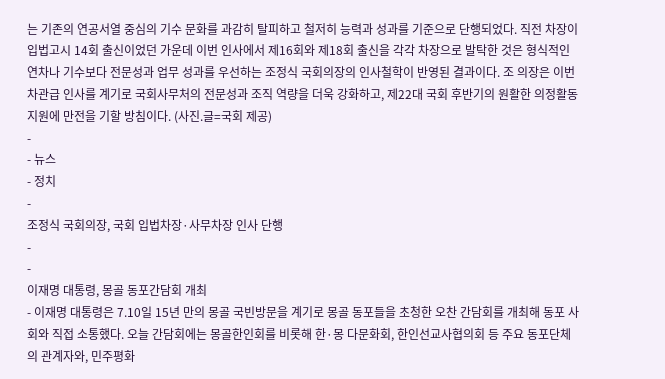는 기존의 연공서열 중심의 기수 문화를 과감히 탈피하고 철저히 능력과 성과를 기준으로 단행되었다. 직전 차장이 입법고시 14회 출신이었던 가운데 이번 인사에서 제16회와 제18회 출신을 각각 차장으로 발탁한 것은 형식적인 연차나 기수보다 전문성과 업무 성과를 우선하는 조정식 국회의장의 인사철학이 반영된 결과이다. 조 의장은 이번 차관급 인사를 계기로 국회사무처의 전문성과 조직 역량을 더욱 강화하고, 제22대 국회 후반기의 원활한 의정활동 지원에 만전을 기할 방침이다. (사진.글=국회 제공)
-
- 뉴스
- 정치
-
조정식 국회의장, 국회 입법차장·사무차장 인사 단행
-
-
이재명 대통령, 몽골 동포간담회 개최
- 이재명 대통령은 7.10일 15년 만의 몽골 국빈방문을 계기로 몽골 동포들을 초청한 오찬 간담회를 개최해 동포 사회와 직접 소통했다. 오늘 간담회에는 몽골한인회를 비롯해 한·몽 다문화회, 한인선교사협의회 등 주요 동포단체의 관계자와, 민주평화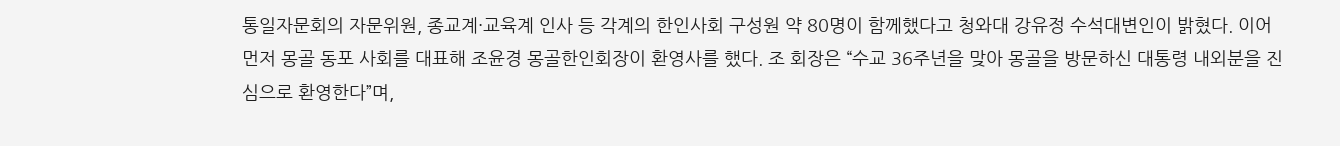통일자문회의 자문위원, 종교계·교육계 인사 등 각계의 한인사회 구성원 약 80명이 함께했다고 청와대 강유정 수석대변인이 밝혔다. 이어 먼저 몽골 동포 사회를 대표해 조윤경 몽골한인회장이 환영사를 했다. 조 회장은 “수교 36주년을 맞아 몽골을 방문하신 대통령 내외분을 진심으로 환영한다”며,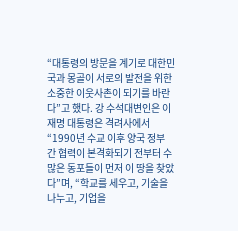“대통령의 방문을 계기로 대한민국과 몽골이 서로의 발전을 위한 소중한 이웃사촌이 되기를 바란다”고 했다. 강 수석대변인은 이재명 대통령은 격려사에서 “1990년 수교 이후 양국 정부 간 협력이 본격화되기 전부터 수많은 동포들이 먼저 이 땅을 찾았다”며, “학교를 세우고, 기술을 나누고, 기업을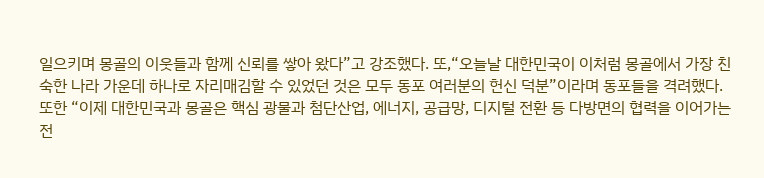일으키며 몽골의 이웃들과 함께 신뢰를 쌓아 왔다”고 강조했다. 또,“오늘날 대한민국이 이처럼 몽골에서 가장 친숙한 나라 가운데 하나로 자리매김할 수 있었던 것은 모두 동포 여러분의 헌신 덕분”이라며 동포들을 격려했다. 또한 “이제 대한민국과 몽골은 핵심 광물과 첨단산업, 에너지, 공급망, 디지털 전환 등 다방면의 협력을 이어가는 전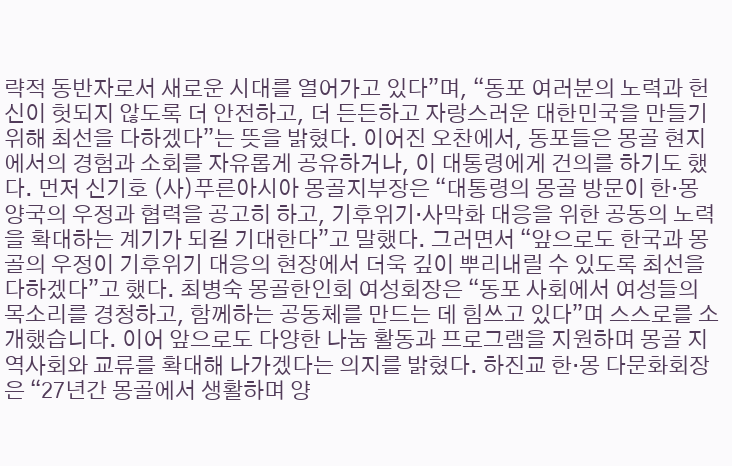략적 동반자로서 새로운 시대를 열어가고 있다”며, “동포 여러분의 노력과 헌신이 헛되지 않도록 더 안전하고, 더 든든하고 자랑스러운 대한민국을 만들기 위해 최선을 다하겠다”는 뜻을 밝혔다. 이어진 오찬에서, 동포들은 몽골 현지에서의 경험과 소회를 자유롭게 공유하거나, 이 대통령에게 건의를 하기도 했다. 먼저 신기호 (사)푸른아시아 몽골지부장은 “대통령의 몽골 방문이 한·몽 양국의 우정과 협력을 공고히 하고, 기후위기·사막화 대응을 위한 공동의 노력을 확대하는 계기가 되길 기대한다”고 말했다. 그러면서 “앞으로도 한국과 몽골의 우정이 기후위기 대응의 현장에서 더욱 깊이 뿌리내릴 수 있도록 최선을 다하겠다”고 했다. 최병숙 몽골한인회 여성회장은 “동포 사회에서 여성들의 목소리를 경청하고, 함께하는 공동체를 만드는 데 힘쓰고 있다”며 스스로를 소개했습니다. 이어 앞으로도 다양한 나눔 활동과 프로그램을 지원하며 몽골 지역사회와 교류를 확대해 나가겠다는 의지를 밝혔다. 하진교 한·몽 다문화회장은 “27년간 몽골에서 생활하며 양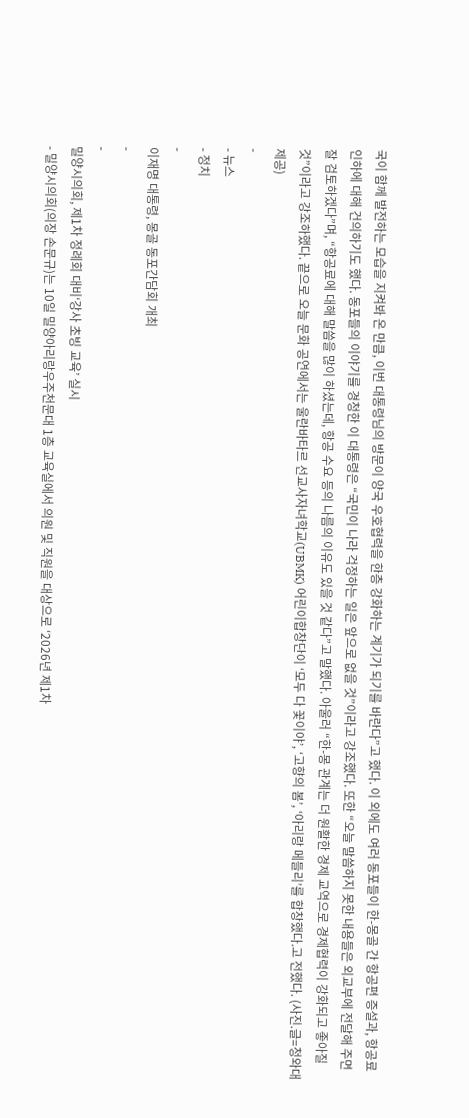국이 함께 발전하는 모습을 지켜봐 온 만큼, 이번 대통령님의 방문이 양국 우호협력을 한층 강화하는 계기가 되기를 바란다”고 했다. 이 외에도 여러 동포들이 한-몽골 간 항공편 증설과, 항공료 인하에 대해 건의하기도 했다. 동포들의 이야기를 경청한 이 대통령은 “국민이 나라 걱정하는 일은 앞으로 없을 것”이라고 강조했다. 또한 “오늘 말씀하지 못한 내용들은 외교부에 전달해 주면 잘 검토하겠다”며, “항공료에 대해 말씀을 많이 하셨는데, 항공 수요 등의 나름의 이유도 있을 것 같다”고 말했다. 아울러 “한-몽 관계는 더 원활한 경제 교역으로 경제협력이 강화되고 좋아질 것”이라고 강조하했다. 끝으로 오늘 문화 공연에서는 울란바타르 선교사자녀학교(UBMK) 어린이합창단이 ‘모두 다 꽃이야’, ‘고향의 봄’, ‘아리랑 메들리’를 합창했다.고 전했다. (사진.글=청와대 제공)
-
- 뉴스
- 정치
-
이재명 대통령, 몽골 동포간담회 개최
-
-
밀양시의회, 제1차 정례회 대비‘강사 초빙 교육’ 실시
- 밀양시의회(의장 손문규)는 10일 밀양아리랑우주천문대 1층 교육실에서 의원 및 직원을 대상으로 ‘2026년 제1차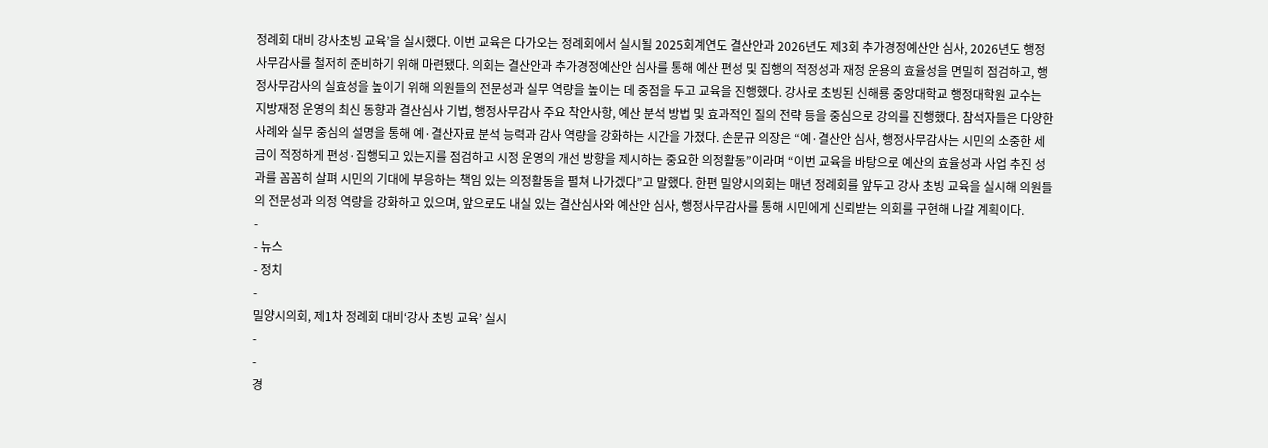정례회 대비 강사초빙 교육’을 실시했다. 이번 교육은 다가오는 정례회에서 실시될 2025회계연도 결산안과 2026년도 제3회 추가경정예산안 심사, 2026년도 행정사무감사를 철저히 준비하기 위해 마련됐다. 의회는 결산안과 추가경정예산안 심사를 통해 예산 편성 및 집행의 적정성과 재정 운용의 효율성을 면밀히 점검하고, 행정사무감사의 실효성을 높이기 위해 의원들의 전문성과 실무 역량을 높이는 데 중점을 두고 교육을 진행했다. 강사로 초빙된 신해룡 중앙대학교 행정대학원 교수는 지방재정 운영의 최신 동향과 결산심사 기법, 행정사무감사 주요 착안사항, 예산 분석 방법 및 효과적인 질의 전략 등을 중심으로 강의를 진행했다. 참석자들은 다양한 사례와 실무 중심의 설명을 통해 예·결산자료 분석 능력과 감사 역량을 강화하는 시간을 가졌다. 손문규 의장은 “예·결산안 심사, 행정사무감사는 시민의 소중한 세금이 적정하게 편성·집행되고 있는지를 점검하고 시정 운영의 개선 방향을 제시하는 중요한 의정활동”이라며 “이번 교육을 바탕으로 예산의 효율성과 사업 추진 성과를 꼼꼼히 살펴 시민의 기대에 부응하는 책임 있는 의정활동을 펼쳐 나가겠다”고 말했다. 한편 밀양시의회는 매년 정례회를 앞두고 강사 초빙 교육을 실시해 의원들의 전문성과 의정 역량을 강화하고 있으며, 앞으로도 내실 있는 결산심사와 예산안 심사, 행정사무감사를 통해 시민에게 신뢰받는 의회를 구현해 나갈 계획이다.
-
- 뉴스
- 정치
-
밀양시의회, 제1차 정례회 대비‘강사 초빙 교육’ 실시
-
-
경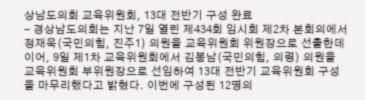상남도의회 교육위원회, 13대 전반기 구성 완료
- 경상남도의회는 지난 7일 열린 제434회 임시회 제2차 본회의에서 정재욱(국민의힘, 진주1) 의원을 교육위원회 위원장으로 선출한데 이어, 9일 제1차 교육위원회에서 김봉남(국민의힘, 의령) 의원을 교육위원회 부위원장으로 선임하여 13대 전반기 교육위원회 구성을 마무리했다고 밝혔다. 이번에 구성된 12명의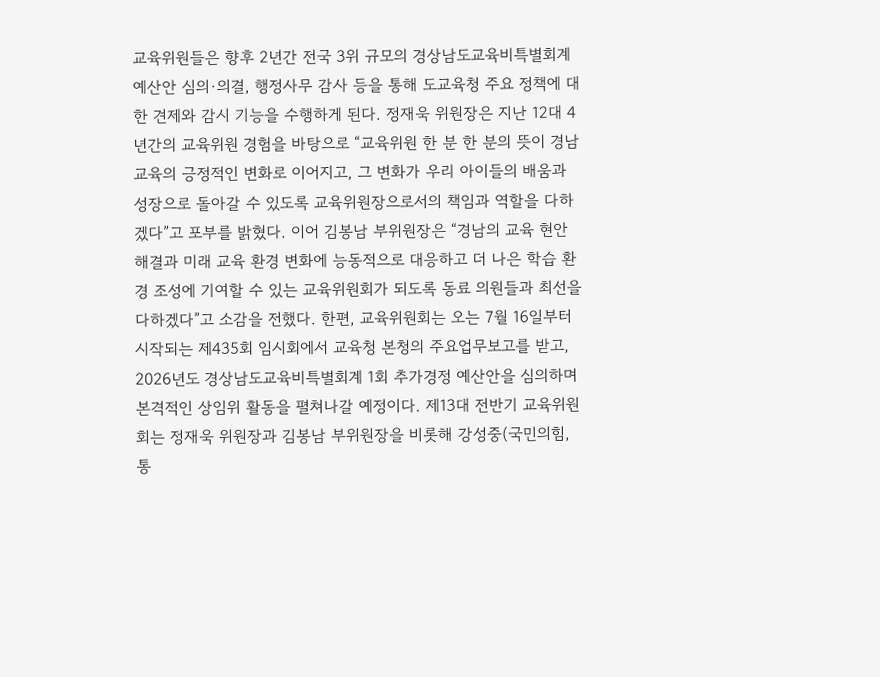교육위원들은 향후 2년간 전국 3위 규모의 경상남도교육비특별회계 예산안 심의·의결, 행정사무 감사 등을 통해 도교육청 주요 정책에 대한 견제와 감시 기능을 수행하게 된다. 정재욱 위원장은 지난 12대 4년간의 교육위원 경험을 바탕으로 “교육위원 한 분 한 분의 뜻이 경남교육의 긍정적인 변화로 이어지고, 그 변화가 우리 아이들의 배움과 성장으로 돌아갈 수 있도록 교육위원장으로서의 책임과 역할을 다하겠다”고 포부를 밝혔다. 이어 김봉남 부위원장은 “경남의 교육 현안 해결과 미래 교육 환경 변화에 능동적으로 대응하고 더 나은 학습 환경 조성에 기여할 수 있는 교육위원회가 되도록 동료 의원들과 최선을 다하겠다”고 소감을 전했다. 한편, 교육위원회는 오는 7월 16일부터 시작되는 제435회 임시회에서 교육청 본청의 주요업무보고를 받고, 2026년도 경상남도교육비특별회계 1회 추가경정 예산안을 심의하며 본격적인 상임위 활동을 펼쳐나갈 예정이다. 제13대 전반기 교육위원회는 정재욱 위원장과 김봉남 부위원장을 비롯해 강성중(국민의힘, 통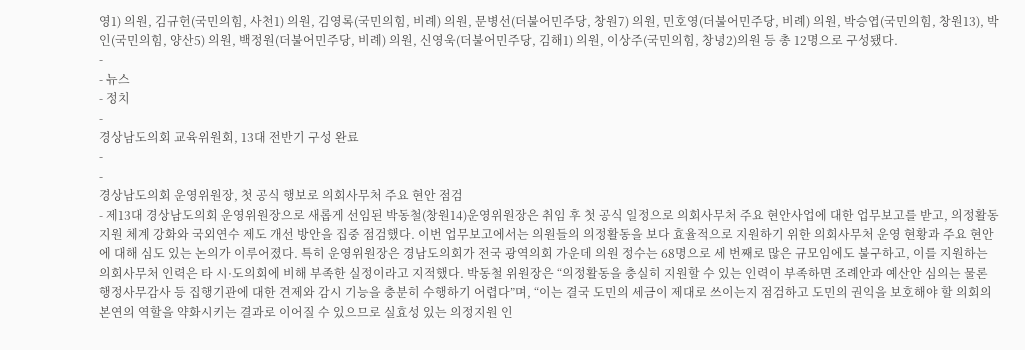영1) 의원, 김규헌(국민의힘, 사천1) 의원, 김영록(국민의힘, 비례) 의원, 문병선(더불어민주당, 창원7) 의원, 민호영(더불어민주당, 비례) 의원, 박승엽(국민의힘, 창원13), 박인(국민의힘, 양산5) 의원, 백정원(더불어민주당, 비례) 의원, 신영욱(더불어민주당, 김해1) 의원, 이상주(국민의힘, 창녕2)의원 등 총 12명으로 구성됐다.
-
- 뉴스
- 정치
-
경상남도의회 교육위원회, 13대 전반기 구성 완료
-
-
경상남도의회 운영위원장, 첫 공식 행보로 의회사무처 주요 현안 점검
- 제13대 경상남도의회 운영위원장으로 새롭게 선임된 박동철(창원14)운영위원장은 취임 후 첫 공식 일정으로 의회사무처 주요 현안사업에 대한 업무보고를 받고, 의정활동 지원 체계 강화와 국외연수 제도 개선 방안을 집중 점검했다. 이번 업무보고에서는 의원들의 의정활동을 보다 효율적으로 지원하기 위한 의회사무처 운영 현황과 주요 현안에 대해 심도 있는 논의가 이루어졌다. 특히 운영위원장은 경남도의회가 전국 광역의회 가운데 의원 정수는 68명으로 세 번째로 많은 규모임에도 불구하고, 이를 지원하는 의회사무처 인력은 타 시·도의회에 비해 부족한 실정이라고 지적했다. 박동철 위원장은 “의정활동을 충실히 지원할 수 있는 인력이 부족하면 조례안과 예산안 심의는 물론 행정사무감사 등 집행기관에 대한 견제와 감시 기능을 충분히 수행하기 어렵다”며, “이는 결국 도민의 세금이 제대로 쓰이는지 점검하고 도민의 권익을 보호해야 할 의회의 본연의 역할을 약화시키는 결과로 이어질 수 있으므로 실효성 있는 의정지원 인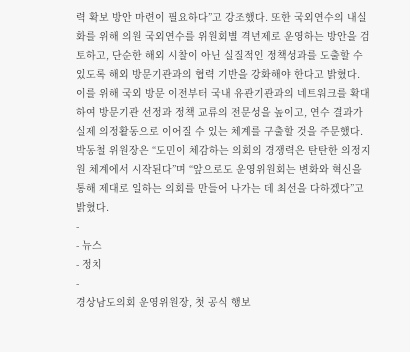력 확보 방안 마련이 필요하다”고 강조했다. 또한 국외연수의 내실화를 위해 의원 국외연수를 위원회별 격년제로 운영하는 방안을 검토하고, 단순한 해외 시찰이 아닌 실질적인 정책성과를 도출할 수 있도록 해외 방문기관과의 협력 기반을 강화해야 한다고 밝혔다. 이를 위해 국외 방문 이전부터 국내 유관기관과의 네트워크를 확대하여 방문기관 선정과 정책 교류의 전문성을 높이고, 연수 결과가 실제 의정활동으로 이어질 수 있는 체계를 구출할 것을 주문했다. 박동철 위원장은 “도민이 체감하는 의회의 경쟁력은 탄탄한 의정지원 체계에서 시작된다”며 “앞으로도 운영위원회는 변화와 혁신을 통해 제대로 일하는 의회를 만들어 나가는 데 최선을 다하겠다”고 밝혔다.
-
- 뉴스
- 정치
-
경상남도의회 운영위원장, 첫 공식 행보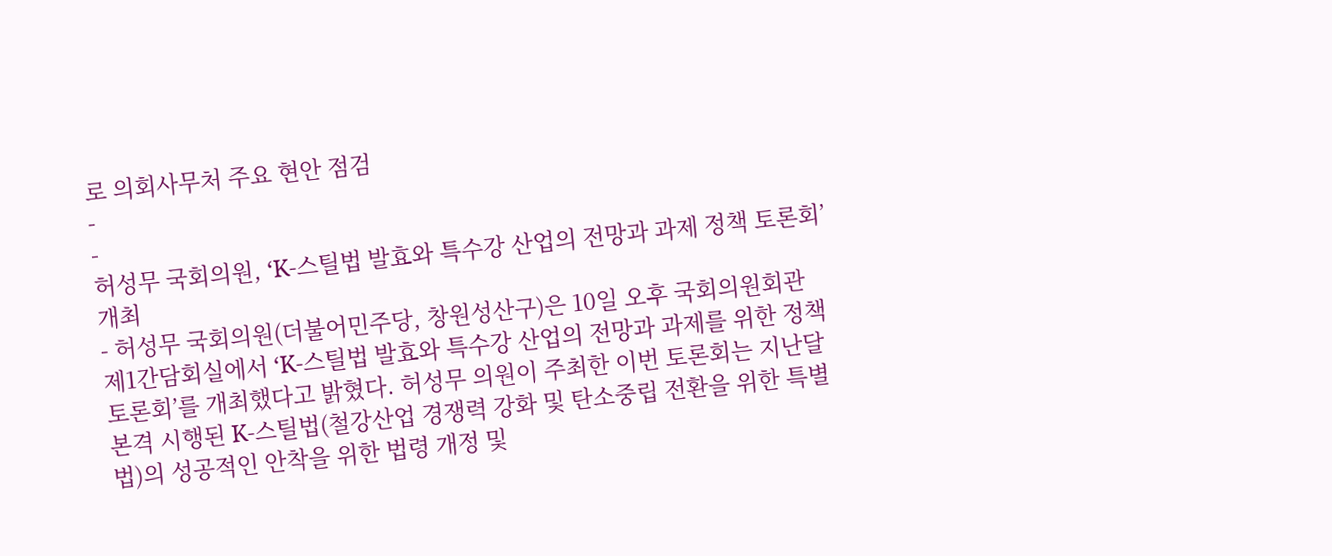로 의회사무처 주요 현안 점검
-
-
허성무 국회의원, ‘K-스틸법 발효와 특수강 산업의 전망과 과제 정책 토론회’ 개최
- 허성무 국회의원(더불어민주당, 창원성산구)은 10일 오후 국회의원회관 제1간담회실에서 ‘K-스틸법 발효와 특수강 산업의 전망과 과제를 위한 정책 토론회’를 개최했다고 밝혔다. 허성무 의원이 주최한 이번 토론회는 지난달 본격 시행된 K-스틸법(철강산업 경쟁력 강화 및 탄소중립 전환을 위한 특별법)의 성공적인 안착을 위한 법령 개정 및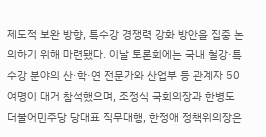제도적 보완 방향, 특수강 경쟁력 강화 방안을 집중 논의하기 위해 마련됐다. 이날 토론회에는 국내 철강·특수강 분야의 산·학·연 전문가와 산업부 등 관계자 50여명이 대거 참석했으며, 조정식 국회의장과 한병도 더불어민주당 당대표 직무대행, 한정애 정책위의장은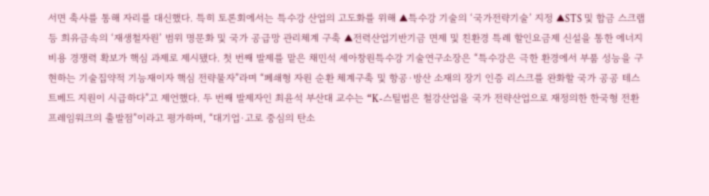서면 축사를 통해 자리를 대신했다. 특히 토론회에서는 특수강 산업의 고도화를 위해 ▲특수강 기술의 ‘국가전략기술’ 지정 ▲STS 및 합금 스크랩 등 희유금속의 ‘재생철자원’ 범위 명문화 및 국가 공급망 관리체계 구축 ▲전력산업기반기금 면제 및 친환경 특례 할인요금제 신설을 통한 에너지 비용 경쟁력 확보가 핵심 과제로 제시됐다. 첫 번째 발제를 맡은 채민석 세아창원특수강 기술연구소장은 “특수강은 극한 환경에서 부품 성능을 구현하는 기술집약적 기능재이자 핵심 전략물자”라며 “폐쇄형 자원 순환 체계구축 및 항공·방산 소재의 장기 인증 리스크를 완화할 국가 공공 테스트베드 지원이 시급하다”고 제언했다. 두 번째 발제자인 최윤석 부산대 교수는 “K-스틸법은 철강산업을 국가 전략산업으로 재정의한 한국형 전환 프레임워크의 출발점”이라고 평가하며, “대기업·고로 중심의 탄소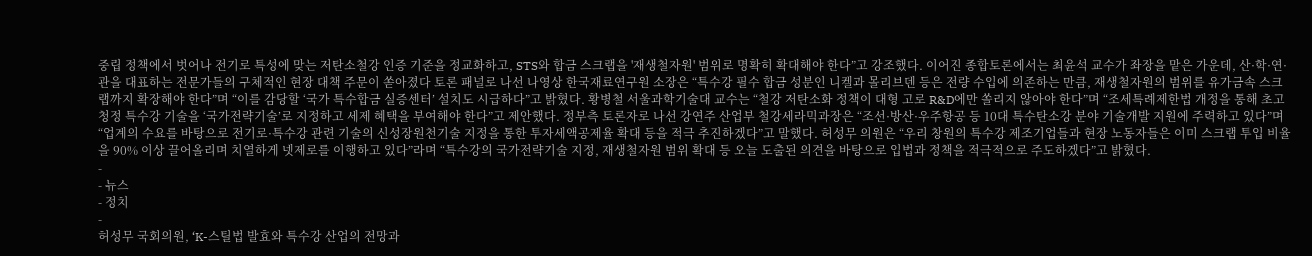중립 정책에서 벗어나 전기로 특성에 맞는 저탄소철강 인증 기준을 정교화하고, STS와 합금 스크랩을 '재생철자원' 범위로 명확히 확대해야 한다”고 강조했다. 이어진 종합토론에서는 최윤석 교수가 좌장을 맡은 가운데, 산·학·연·관을 대표하는 전문가들의 구체적인 현장 대책 주문이 쏟아졌다 토론 패널로 나선 나영상 한국재료연구원 소장은 “특수강 필수 합금 성분인 니켈과 몰리브덴 등은 전량 수입에 의존하는 만큼, 재생철자원의 범위를 유가금속 스크랩까지 확장해야 한다”며 “이를 감당할 ‘국가 특수합금 실증센터’ 설치도 시급하다”고 밝혔다. 황병철 서울과학기술대 교수는 “철강 저탄소화 정책이 대형 고로 R&D에만 쏠리지 않아야 한다”며 “조세특례제한법 개정을 통해 초고청정 특수강 기술을 ‘국가전략기술’로 지정하고 세제 혜택을 부여해야 한다”고 제안했다. 정부측 토론자로 나선 강연주 산업부 철강세라믹과장은 “조선·방산·우주항공 등 10대 특수탄소강 분야 기술개발 지원에 주력하고 있다”며 “업계의 수요를 바탕으로 전기로·특수강 관련 기술의 신성장원천기술 지정을 통한 투자세액공제율 확대 등을 적극 추진하겠다”고 말했다. 허성무 의원은 “우리 창원의 특수강 제조기업들과 현장 노동자들은 이미 스크랩 투입 비율을 90% 이상 끌어올리며 치열하게 넷제로를 이행하고 있다”라며 “특수강의 국가전략기술 지정, 재생철자원 범위 확대 등 오늘 도출된 의견을 바탕으로 입법과 정책을 적극적으로 주도하겠다”고 밝혔다.
-
- 뉴스
- 정치
-
허성무 국회의원, ‘K-스틸법 발효와 특수강 산업의 전망과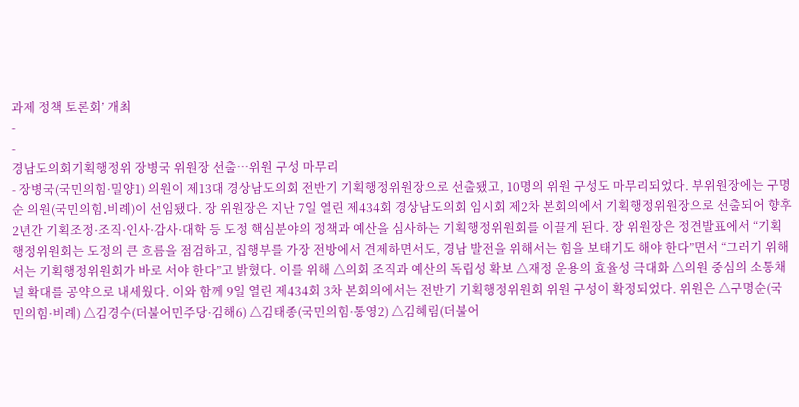과제 정책 토론회’ 개최
-
-
경남도의회기획행정위 장병국 위원장 선출…위원 구성 마무리
- 장병국(국민의힘·밀양1) 의원이 제13대 경상남도의회 전반기 기획행정위원장으로 선출됐고, 10명의 위원 구성도 마무리되었다. 부위원장에는 구명순 의원(국민의힘․비례)이 선임됐다. 장 위원장은 지난 7일 열린 제434회 경상남도의회 임시회 제2차 본회의에서 기획행정위원장으로 선출되어 향후 2년간 기획조정·조직·인사·감사·대학 등 도정 핵심분야의 정책과 예산을 심사하는 기획행정위원회를 이끌게 된다. 장 위원장은 정견발표에서 “기획행정위원회는 도정의 큰 흐름을 점검하고, 집행부를 가장 전방에서 견제하면서도, 경남 발전을 위해서는 힘을 보태기도 해야 한다”면서 “그러기 위해서는 기획행정위원회가 바로 서야 한다”고 밝혔다. 이를 위해 △의회 조직과 예산의 독립성 확보 △재정 운용의 효율성 극대화 △의원 중심의 소통채널 확대를 공약으로 내세웠다. 이와 함께 9일 열린 제434회 3차 본회의에서는 전반기 기획행정위원회 위원 구성이 확정되었다. 위원은 △구명순(국민의힘·비례) △김경수(더불어민주당·김해6) △김태종(국민의힘·통영2) △김혜림(더불어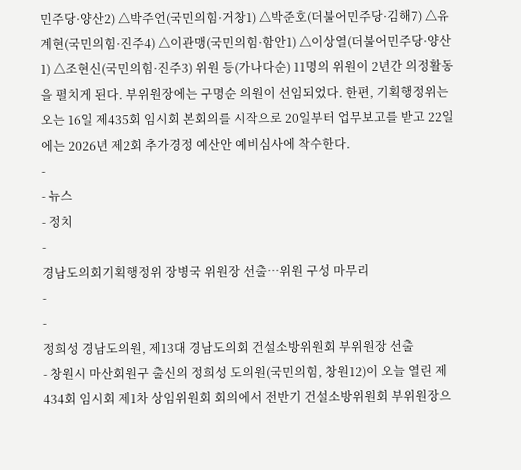민주당·양산2) △박주언(국민의힘·거창1) △박준호(더불어민주당·김해7) △유계현(국민의힘·진주4) △이관맹(국민의힘·함안1) △이상열(더불어민주당·양산1) △조현신(국민의힘·진주3) 위원 등(가나다순) 11명의 위원이 2년간 의정활동을 펼치게 된다. 부위원장에는 구명순 의원이 선임되었다. 한편, 기획행정위는 오는 16일 제435회 임시회 본회의를 시작으로 20일부터 업무보고를 받고 22일에는 2026년 제2회 추가경정 예산안 예비심사에 착수한다.
-
- 뉴스
- 정치
-
경남도의회기획행정위 장병국 위원장 선출…위원 구성 마무리
-
-
정희성 경남도의원, 제13대 경남도의회 건설소방위원회 부위원장 선출
- 창원시 마산회원구 출신의 정희성 도의원(국민의힘, 창원12)이 오늘 열린 제434회 임시회 제1차 상임위원회 회의에서 전반기 건설소방위원회 부위원장으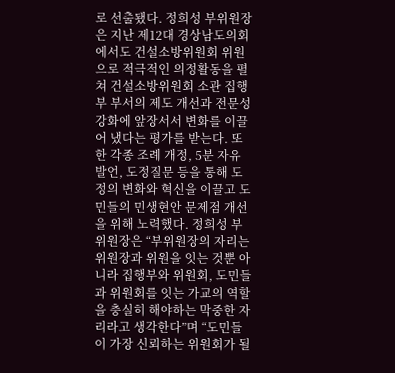로 선출됐다. 정희성 부위원장은 지난 제12대 경상남도의회에서도 건설소방위원회 위원으로 적극적인 의정활동을 펼쳐 건설소방위원회 소관 집행부 부서의 제도 개선과 전문성 강화에 앞장서서 변화를 이끌어 냈다는 평가를 받는다. 또한 각종 조례 개정, 5분 자유발언, 도정질문 등을 통해 도정의 변화와 혁신을 이끌고 도민들의 민생현안 문제점 개선을 위해 노력했다. 정희성 부위원장은 “부위원장의 자리는 위원장과 위원을 잇는 것뿐 아니라 집행부와 위원회, 도민들과 위원회를 잇는 가교의 역할을 충실히 해야하는 막중한 자리라고 생각한다”며 “도민들이 가장 신뢰하는 위원회가 될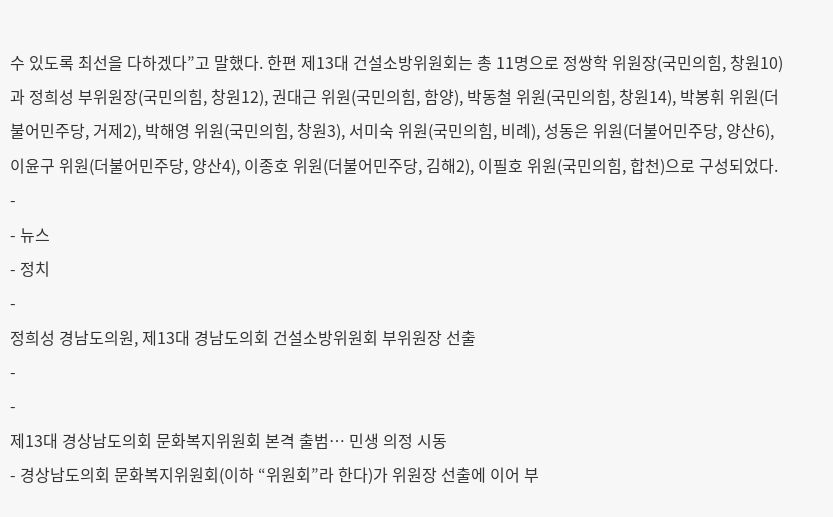수 있도록 최선을 다하겠다”고 말했다. 한편 제13대 건설소방위원회는 총 11명으로 정쌍학 위원장(국민의힘, 창원10)과 정희성 부위원장(국민의힘, 창원12), 권대근 위원(국민의힘, 함양), 박동철 위원(국민의힘, 창원14), 박봉휘 위원(더불어민주당, 거제2), 박해영 위원(국민의힘, 창원3), 서미숙 위원(국민의힘, 비례), 성동은 위원(더불어민주당, 양산6), 이윤구 위원(더불어민주당, 양산4), 이종호 위원(더불어민주당, 김해2), 이필호 위원(국민의힘, 합천)으로 구성되었다.
-
- 뉴스
- 정치
-
정희성 경남도의원, 제13대 경남도의회 건설소방위원회 부위원장 선출
-
-
제13대 경상남도의회 문화복지위원회 본격 출범… 민생 의정 시동
- 경상남도의회 문화복지위원회(이하 “위원회”라 한다)가 위원장 선출에 이어 부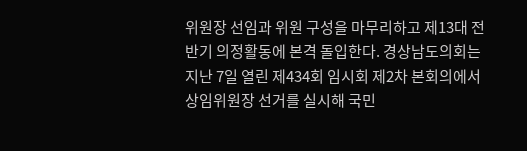위원장 선임과 위원 구성을 마무리하고 제13대 전반기 의정활동에 본격 돌입한다. 경상남도의회는 지난 7일 열린 제434회 임시회 제2차 본회의에서 상임위원장 선거를 실시해 국민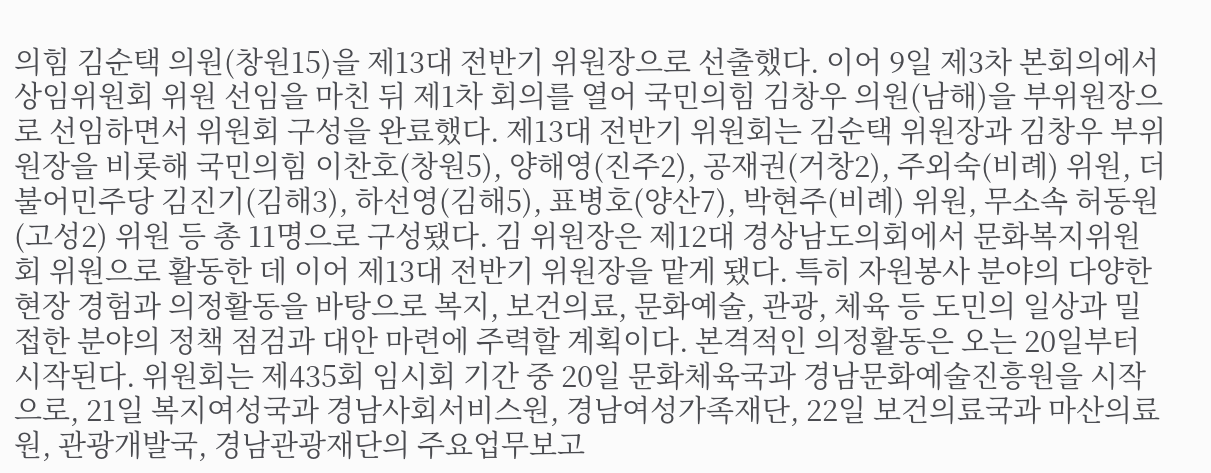의힘 김순택 의원(창원15)을 제13대 전반기 위원장으로 선출했다. 이어 9일 제3차 본회의에서 상임위원회 위원 선임을 마친 뒤 제1차 회의를 열어 국민의힘 김창우 의원(남해)을 부위원장으로 선임하면서 위원회 구성을 완료했다. 제13대 전반기 위원회는 김순택 위원장과 김창우 부위원장을 비롯해 국민의힘 이찬호(창원5), 양해영(진주2), 공재권(거창2), 주외숙(비례) 위원, 더불어민주당 김진기(김해3), 하선영(김해5), 표병호(양산7), 박현주(비례) 위원, 무소속 허동원(고성2) 위원 등 총 11명으로 구성됐다. 김 위원장은 제12대 경상남도의회에서 문화복지위원회 위원으로 활동한 데 이어 제13대 전반기 위원장을 맡게 됐다. 특히 자원봉사 분야의 다양한 현장 경험과 의정활동을 바탕으로 복지, 보건의료, 문화예술, 관광, 체육 등 도민의 일상과 밀접한 분야의 정책 점검과 대안 마련에 주력할 계획이다. 본격적인 의정활동은 오는 20일부터 시작된다. 위원회는 제435회 임시회 기간 중 20일 문화체육국과 경남문화예술진흥원을 시작으로, 21일 복지여성국과 경남사회서비스원, 경남여성가족재단, 22일 보건의료국과 마산의료원, 관광개발국, 경남관광재단의 주요업무보고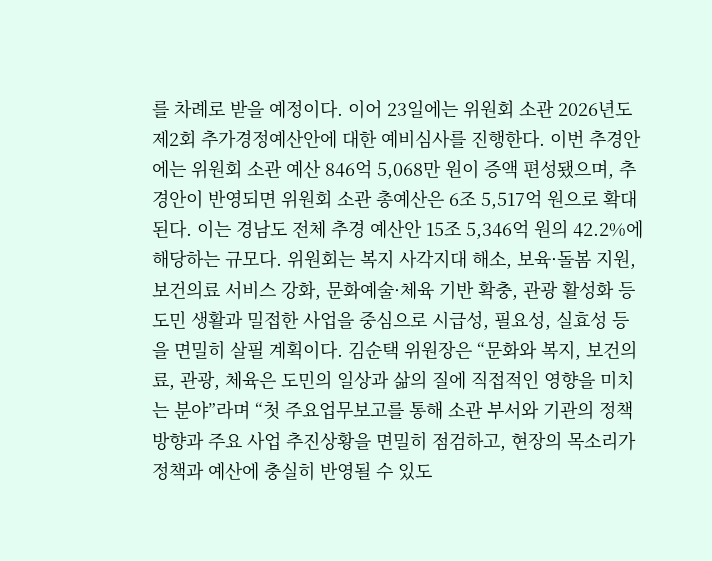를 차례로 받을 예정이다. 이어 23일에는 위원회 소관 2026년도 제2회 추가경정예산안에 대한 예비심사를 진행한다. 이번 추경안에는 위원회 소관 예산 846억 5,068만 원이 증액 편성됐으며, 추경안이 반영되면 위원회 소관 총예산은 6조 5,517억 원으로 확대된다. 이는 경남도 전체 추경 예산안 15조 5,346억 원의 42.2%에 해당하는 규모다. 위원회는 복지 사각지대 해소, 보육·돌봄 지원, 보건의료 서비스 강화, 문화예술·체육 기반 확충, 관광 활성화 등 도민 생활과 밀접한 사업을 중심으로 시급성, 필요성, 실효성 등을 면밀히 살필 계획이다. 김순택 위원장은 “문화와 복지, 보건의료, 관광, 체육은 도민의 일상과 삶의 질에 직접적인 영향을 미치는 분야”라며 “첫 주요업무보고를 통해 소관 부서와 기관의 정책 방향과 주요 사업 추진상황을 면밀히 점검하고, 현장의 목소리가 정책과 예산에 충실히 반영될 수 있도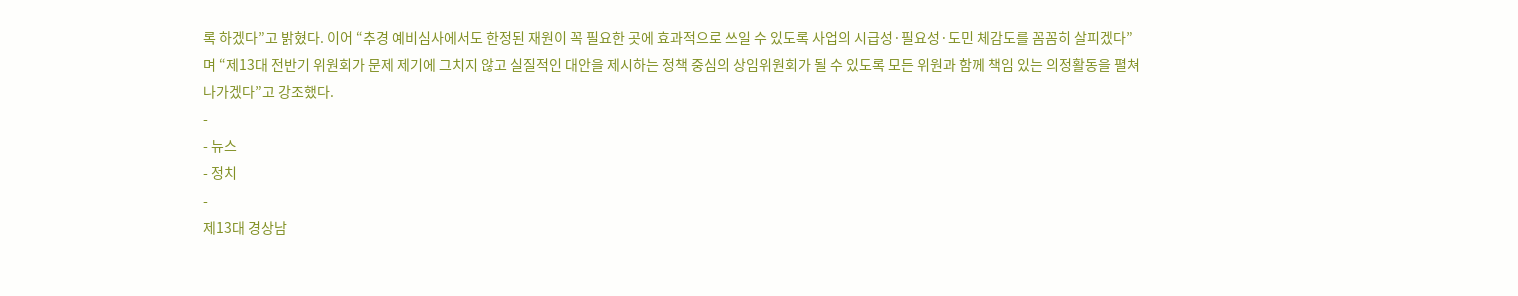록 하겠다”고 밝혔다. 이어 “추경 예비심사에서도 한정된 재원이 꼭 필요한 곳에 효과적으로 쓰일 수 있도록 사업의 시급성·필요성·도민 체감도를 꼼꼼히 살피겠다”며 “제13대 전반기 위원회가 문제 제기에 그치지 않고 실질적인 대안을 제시하는 정책 중심의 상임위원회가 될 수 있도록 모든 위원과 함께 책임 있는 의정활동을 펼쳐 나가겠다”고 강조했다.
-
- 뉴스
- 정치
-
제13대 경상남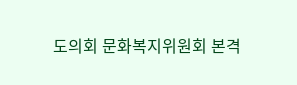도의회 문화복지위원회 본격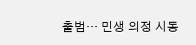출범… 민생 의정 시동